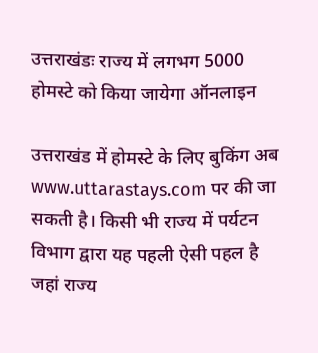उत्तराखंडः राज्य में लगभग 5000 होमस्टे को किया जायेगा ऑनलाइन

उत्तराखंड में होमस्टे के लिए बुकिंग अब www.uttarastays.com पर की जा सकती है। किसी भी राज्य में पर्यटन विभाग द्वारा यह पहली ऐसी पहल है जहां राज्य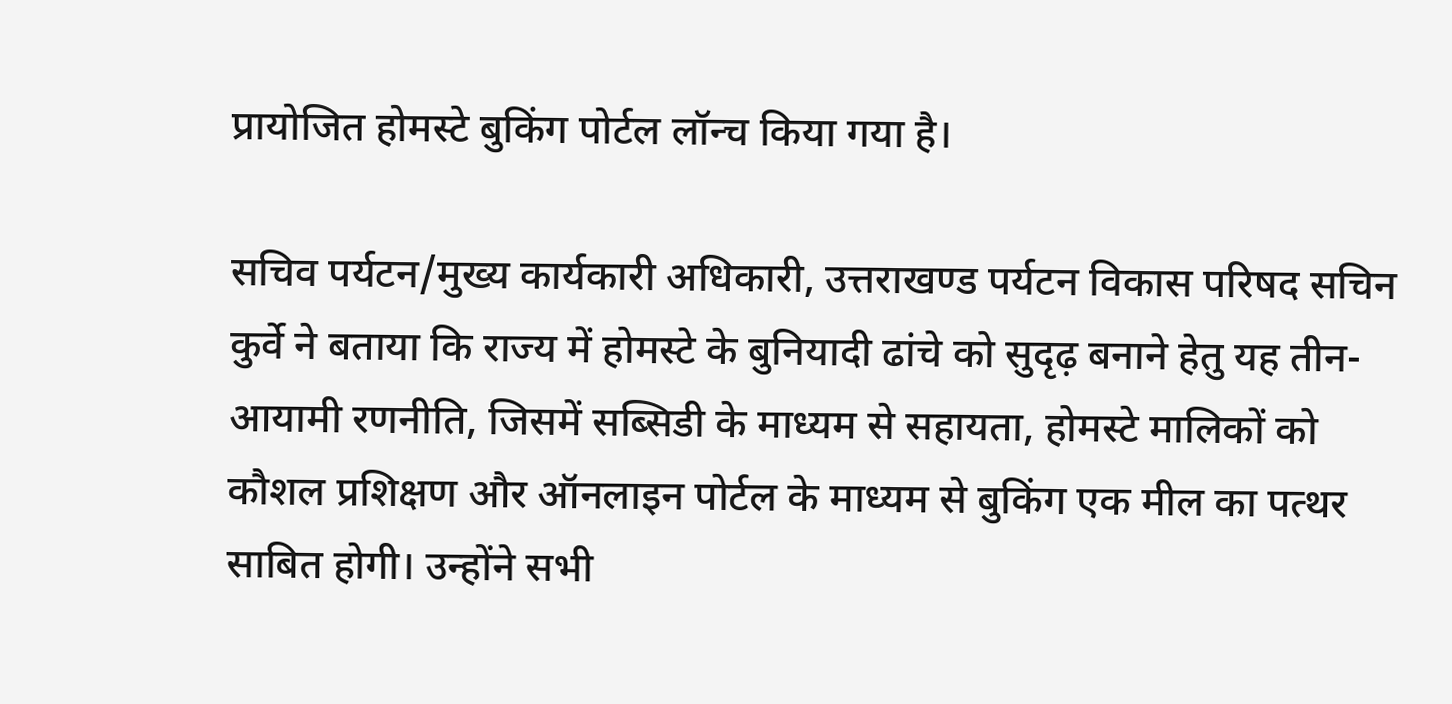प्रायोजित होमस्टे बुकिंग पोर्टल लॉन्च किया गया है।

सचिव पर्यटन/मुख्य कार्यकारी अधिकारी, उत्तराखण्ड पर्यटन विकास परिषद सचिन कुर्वे ने बताया कि राज्य में होमस्टे के बुनियादी ढांचे को सुदृढ़ बनाने हेतु यह तीन-आयामी रणनीति, जिसमें सब्सिडी के माध्यम से सहायता, होमस्टे मालिकों को कौशल प्रशिक्षण और ऑनलाइन पोर्टल के माध्यम से बुकिंग एक मील का पत्थर साबित होगी। उन्होंने सभी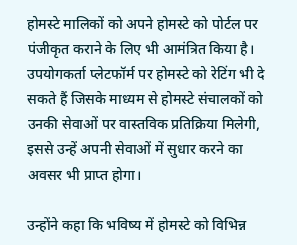होमस्टे मालिकों को अपने होमस्टे को पोर्टल पर पंजीकृत कराने के लिए भी आमंत्रित किया है। उपयोगकर्ता प्लेटफॉर्म पर होमस्टे को रेटिंग भी दे सकते हैं जिसके माध्यम से होमस्टे संचालकों को उनकी सेवाओं पर वास्तविक प्रतिक्रिया मिलेगी, इससे उन्हें अपनी सेवाओं में सुधार करने का अवसर भी प्राप्त होगा।

उन्होंने कहा कि भविष्य में होमस्टे को विभिन्न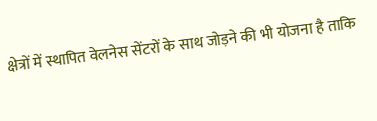क्षेत्रों में स्थापित वेलनेस सेंटरों के साथ जोड़ने की भी योजना है ताकि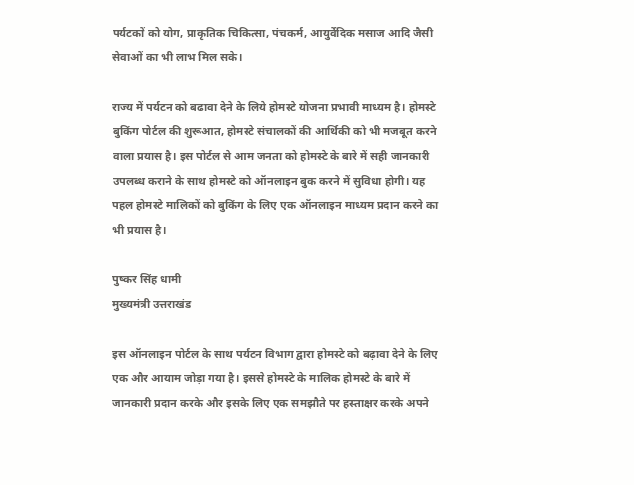पर्यटकों को योग, प्राकृतिक चिकित्सा, पंचकर्म, आयुर्वेदिक मसाज आदि जैसी सेवाओं का भी लाभ मिल सके।

राज्य में पर्यटन को बढावा देने के लिये होमस्टे योजना प्रभावी माध्यम है। होमस्टे बुकिंग पोर्टल की शुरूआत, होमस्टे संचालकों की आर्थिकी को भी मजबूत करने वाला प्रयास है। इस पोर्टल से आम जनता को होमस्टे के बारे में सही जानकारी उपलब्ध कराने के साथ होमस्टे को ऑनलाइन बुक करने में सुविधा होगी। यह पहल होमस्टे मालिकों को बुकिंग के लिए एक ऑनलाइन माध्यम प्रदान करने का भी प्रयास है।

पुष्कर सिंह धामी
मुख्यमंत्री उत्तराखंड

इस ऑनलाइन पोर्टल के साथ पर्यटन विभाग द्वारा होमस्टे को बढ़ावा देने के लिए एक और आयाम जोड़ा गया है। इससे होमस्टे के मालिक होमस्टे के बारे में जानकारी प्रदान करके और इसके लिए एक समझौते पर हस्ताक्षर करके अपने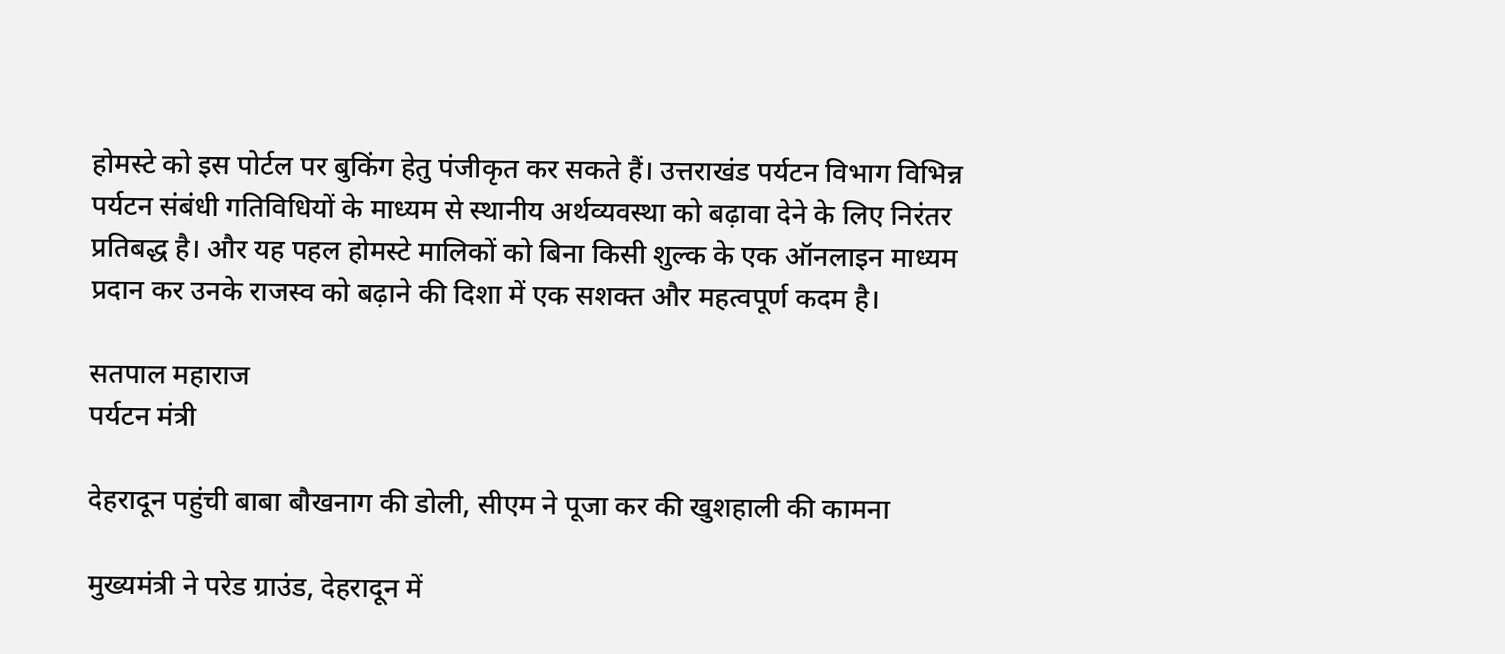होमस्टे को इस पोर्टल पर बुकिंग हेतु पंजीकृत कर सकते हैं। उत्तराखंड पर्यटन विभाग विभिन्न पर्यटन संबंधी गतिविधियों के माध्यम से स्थानीय अर्थव्यवस्था को बढ़ावा देने के लिए निरंतर प्रतिबद्ध है। और यह पहल होमस्टे मालिकों को बिना किसी शुल्क के एक ऑनलाइन माध्यम प्रदान कर उनके राजस्व को बढ़ाने की दिशा में एक सशक्त और महत्वपूर्ण कदम है।

सतपाल महाराज
पर्यटन मंत्री

देहरादून पहुंची बाबा बौखनाग की डोली, सीएम ने पूजा कर की खुशहाली की कामना

मुख्यमंत्री ने परेड ग्राउंड, देहरादून में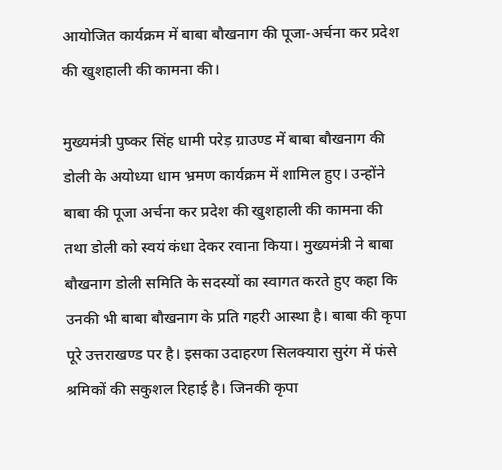आयोजित कार्यक्रम में बाबा बौखनाग की पूजा-अर्चना कर प्रदेश की खुशहाली की कामना की।

मुख्यमंत्री पुष्कर सिंह धामी परेड़ ग्राउण्ड में बाबा बौखनाग की डोली के अयोध्या धाम भ्रमण कार्यक्रम में शामिल हुए। उन्होंने बाबा की पूजा अर्चना कर प्रदेश की खुशहाली की कामना की तथा डोली को स्वयं कंधा देकर रवाना किया। मुख्यमंत्री ने बाबा बौखनाग डोली समिति के सदस्यों का स्वागत करते हुए कहा कि उनकी भी बाबा बौखनाग के प्रति गहरी आस्था है। बाबा की कृपा पूरे उत्तराखण्ड पर है। इसका उदाहरण सिलक्यारा सुरंग में फंसे श्रमिकों की सकुशल रिहाई है। जिनकी कृपा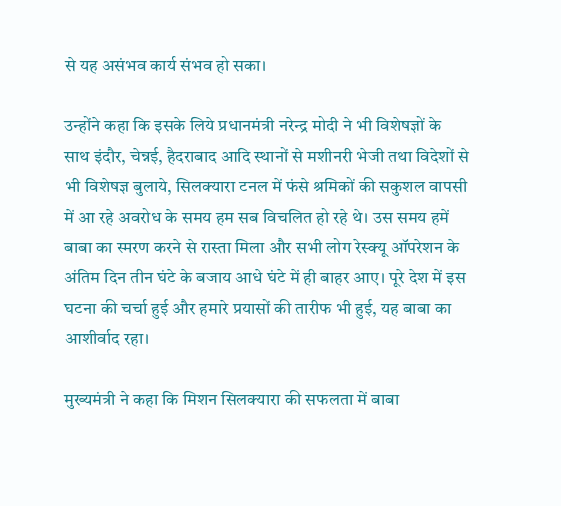से यह असंभव कार्य संभव हो सका।

उन्होंने कहा कि इसके लिये प्रधानमंत्री नरेन्द्र मोदी ने भी विशेषज्ञों के साथ इंदौर, चेन्नई, हैदराबाद आदि स्थानों से मशीनरी भेजी तथा विदेशों से भी विशेषज्ञ बुलाये, सिलक्यारा टनल में फंसे श्रमिकों की सकुशल वापसी में आ रहे अवरोध के समय हम सब विचलित हो रहे थे। उस समय हमें बाबा का स्मरण करने से रास्ता मिला और सभी लोग रेस्क्यू ऑपरेशन के अंतिम दिन तीन घंटे के बजाय आधे घंटे में ही बाहर आए। पूरे देश में इस घटना की चर्चा हुई और हमारे प्रयासों की तारीफ भी हुई, यह बाबा का आशीर्वाद रहा।

मुख्यमंत्री ने कहा कि मिशन सिलक्यारा की सफलता में बाबा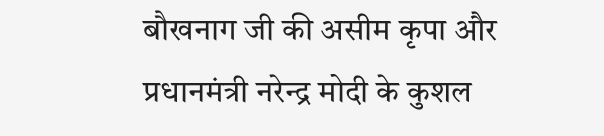बौखनाग जी की असीम कृपा और प्रधानमंत्री नरेन्द्र मोदी के कुशल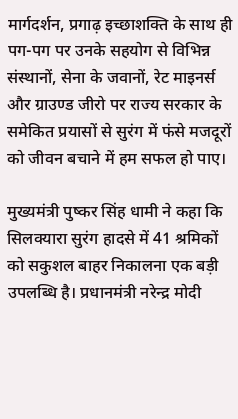मार्गदर्शन, प्रगाढ़ इच्छाशक्ति के साथ ही पग-पग पर उनके सहयोग से विभिन्न संस्थानों, सेना के जवानों, रेट माइनर्स और ग्राउण्ड जीरो पर राज्य सरकार के समेकित प्रयासों से सुरंग में फंसे मजदूरों को जीवन बचाने में हम सफल हो पाए।

मुख्यमंत्री पुष्कर सिंह धामी ने कहा कि सिलक्यारा सुरंग हादसे में 41 श्रमिकों को सकुशल बाहर निकालना एक बड़ी उपलब्धि है। प्रधानमंत्री नरेन्द्र मोदी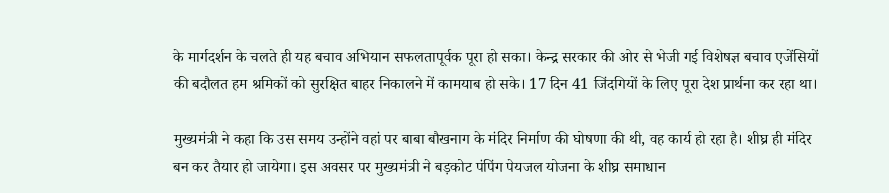के मार्गदर्शन के चलते ही यह बचाव अभियान सफलतापूर्वक पूरा हो सका। केन्द्र सरकार की ओर से भेजी गई विशेषज्ञ बचाव एजेंसियों की बदौलत हम श्रमिकों को सुरक्षित बाहर निकालने में कामयाब हो सके। 17 दिन 41 जिंदगियों के लिए पूरा देश प्रार्थना कर रहा था।

मुख्यमंत्री ने कहा कि उस समय उन्होंने वहां पर बाबा बौखनाग के मंदिर निर्माण की घोषणा की थी, वह कार्य हो रहा है। शीघ्र ही मंदिर बन कर तैयार हो जायेगा। इस अवसर पर मुख्यमंत्री ने बड़कोट पंपिंग पेयजल योजना के शीघ्र समाधान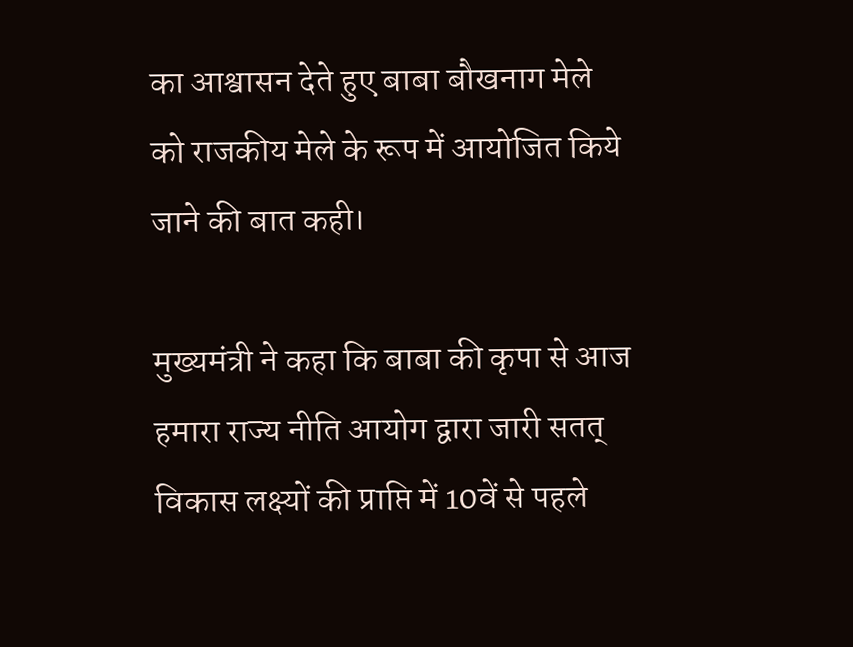का आश्वासन देते हुए बाबा बौखनाग मेले को राजकीय मेले के रूप में आयोजित किये जाने की बात कही।

मुख्यमंत्री ने कहा कि बाबा की कृपा से आज हमारा राज्य नीति आयोग द्वारा जारी सतत् विकास लक्ष्यों की प्राप्ति में 10वें से पहले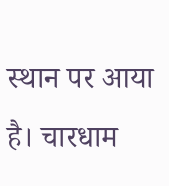स्थान पर आया है। चारधाम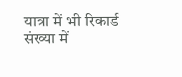यात्रा में भी रिकार्ड संख्या में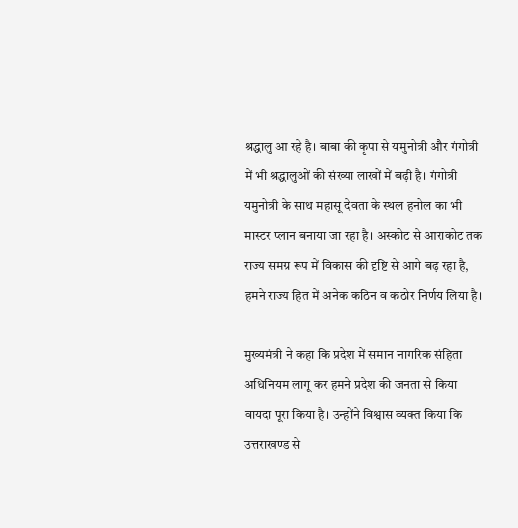श्रद्धालु आ रहे है। बाबा की कृपा से यमुनोत्री और गंगोत्री में भी श्रद्धालुओं की संख्या लाखों में बढ़ी है। गंगोत्री यमुनोत्री के साथ महासू देवता के स्थल हनोल का भी मास्टर प्लान बनाया जा रहा है। अस्कोट से आराकोट तक राज्य समग्र रूप में विकास की दृष्टि से आगे बढ़ रहा है, हमने राज्य हित में अनेक कठिन व कठोर निर्णय लिया है।

मुख्यमंत्री ने कहा कि प्रदेश में समान नागरिक संहिता अधिनियम लागू कर हमने प्रदेश की जनता से किया वायदा पूरा किया है। उन्होंने विश्वास व्यक्त किया कि उत्तराखण्ड से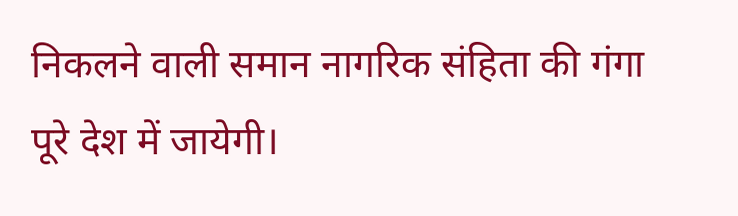निकलने वाली समान नागरिक संहिता की गंगा पूरे देश में जायेगी।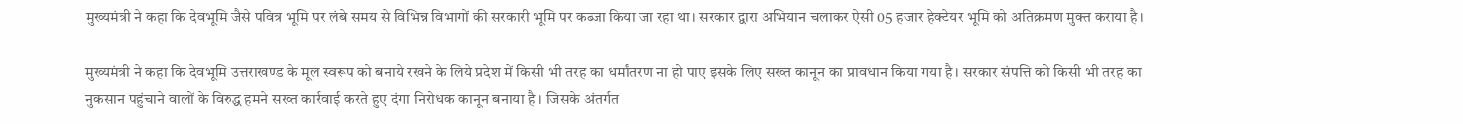मुख्यमंत्री ने कहा कि देवभूमि जैसे पवित्र भूमि पर लंबे समय से विभिन्न विभागों की सरकारी भूमि पर कब्जा किया जा रहा था। सरकार द्वारा अभियान चलाकर ऐसी 05 हजार हेक्टेयर भूमि को अतिक्रमण मुक्त कराया है।

मुख्यमंत्री ने कहा कि देवभूमि उत्तराखण्ड के मूल स्वरूप को बनाये रखने के लिये प्रदेश में किसी भी तरह का धर्मांतरण ना हो पाए इसके लिए सख्त कानून का प्रावधान किया गया है। सरकार संपत्ति को किसी भी तरह का नुकसान पहुंचाने वालों के विरुद्ध हमने सख्त कार्रवाई करते हुए दंगा निरोधक कानून बनाया है। जिसके अंतर्गत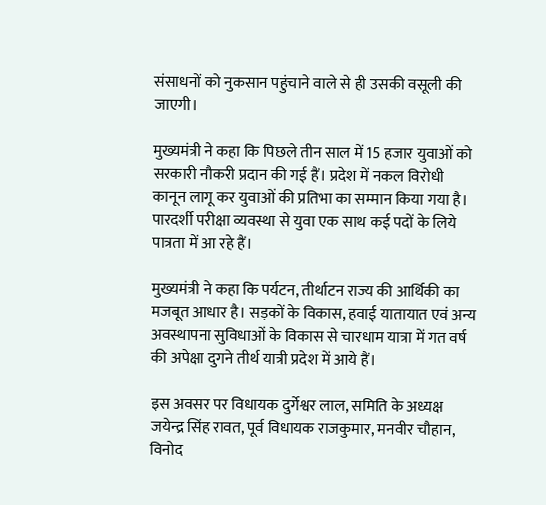संसाधनों को नुकसान पहुंचाने वाले से ही उसकी वसूली की जाएगी।

मुख्यमंत्री ने कहा कि पिछले तीन साल में 15 हजार युवाओं को सरकारी नौकरी प्रदान की गई हैं। प्रदेश में नकल विरोधी कानून लागू कर युवाओं की प्रतिभा का सम्मान किया गया है। पारदर्शी परीक्षा व्यवस्था से युवा एक साथ कई पदों के लिये पात्रता में आ रहे हैं।

मुख्यमंत्री ने कहा कि पर्यटन, तीर्थाटन राज्य की आर्थिकी का मजबूत आधार है। सड़कों के विकास, हवाई यातायात एवं अन्य अवस्थापना सुविधाओं के विकास से चारधाम यात्रा में गत वर्ष की अपेक्षा दुगने तीर्थ यात्री प्रदेश में आये हैं।

इस अवसर पर विधायक दुर्गेश्वर लाल, समिति के अध्यक्ष जयेन्द्र सिंह रावत, पूर्व विधायक राजकुमार, मनवीर चौहान, विनोद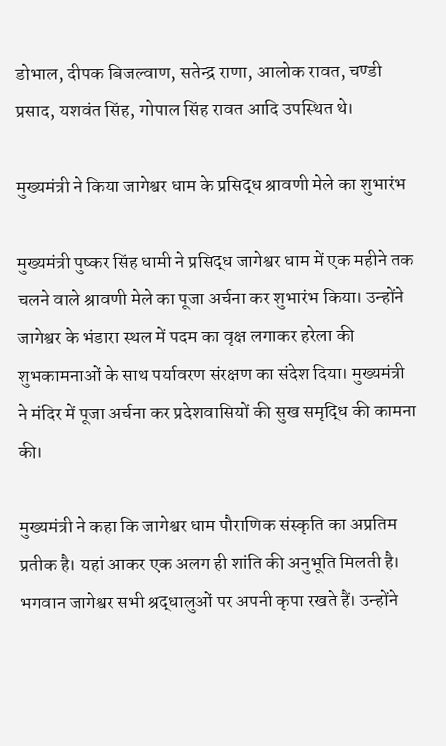डोभाल, दीपक बिजल्वाण, सतेन्द्र राणा, आलोक रावत, चण्डी प्रसाद, यशवंत सिंह, गोपाल सिंह रावत आदि उपस्थित थे।

मुख्यमंत्री ने किया जागेश्वर धाम के प्रसिद्ध श्रावणी मेले का शुभारंभ

मुख्यमंत्री पुष्कर सिंह धामी ने प्रसिद्ध जागेश्वर धाम में एक महीने तक चलने वाले श्रावणी मेले का पूजा अर्चना कर शुभारंभ किया। उन्होंने जागेश्वर के भंडारा स्थल में पदम का वृक्ष लगाकर हरेला की शुभकामनाओं के साथ पर्यावरण संरक्षण का संदेश दिया। मुख्यमंत्री ने मंदिर में पूजा अर्चना कर प्रदेशवासियों की सुख समृद्धि की कामना की।

मुख्यमंत्री ने कहा कि जागेश्वर धाम पौराणिक संस्कृति का अप्रतिम प्रतीक है। यहां आकर एक अलग ही शांति की अनुभूति मिलती है। भगवान जागेश्वर सभी श्रद्धालुओं पर अपनी कृपा रखते हैं। उन्होंने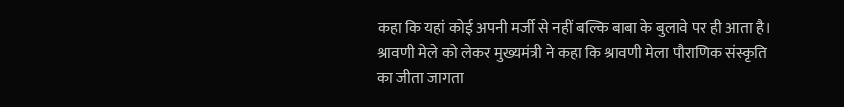कहा कि यहां कोई अपनी मर्जी से नहीं बल्कि बाबा के बुलावे पर ही आता है। श्रावणी मेले को लेकर मुख्यमंत्री ने कहा कि श्रावणी मेला पौराणिक संस्कृति का जीता जागता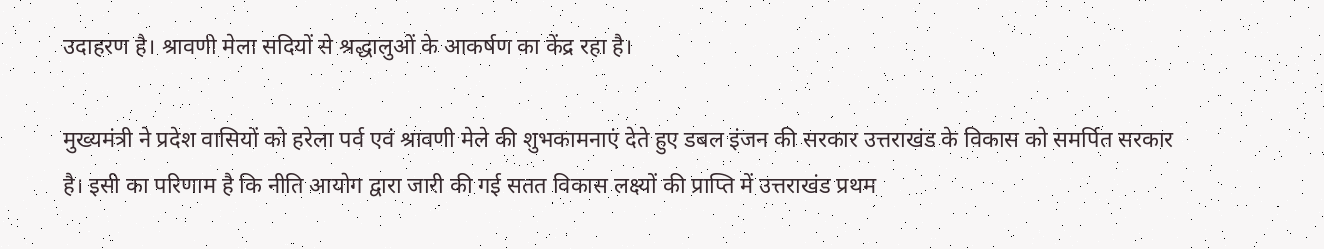उदाहरण है। श्रावणी मेला सदियों से श्रद्धालुओं के आकर्षण का केंद्र रहा है।

मुख्यमंत्री ने प्रदेश वासियों को हरेला पर्व एवं श्रावणी मेले की शुभकामनाएं देते हुए डबल इंजन की सरकार उत्तराखंड के विकास को समर्पित सरकार है। इसी का परिणाम है कि नीति आयोग द्वारा जारी की गई सतत विकास लक्ष्यों की प्राप्ति में उत्तराखंड प्रथम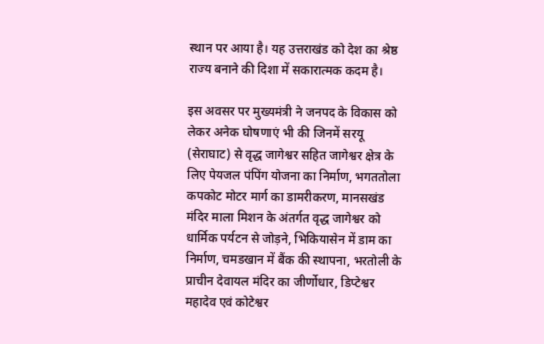स्थान पर आया है। यह उत्तराखंड को देश का श्रेष्ठ राज्य बनाने की दिशा में सकारात्मक कदम है।

इस अवसर पर मुख्यमंत्री ने जनपद के विकास को लेकर अनेक घोषणाएं भी की जिनमें सरयू (सेराघाट) से वृद्ध जागेश्वर सहित जागेश्वर क्षेत्र के लिए पेयजल पंपिंग योजना का निर्माण, भगततोला कपकोट मोटर मार्ग का डामरीकरण, मानसखंड मंदिर माला मिशन के अंतर्गत वृद्ध जागेश्वर को धार्मिक पर्यटन से जोड़ने, भिकियासेन में डाम का निर्माण, चमडखान में बैंक की स्थापना, भरतोली के प्राचीन देवायल मंदिर का जीर्णोधार, डिप्टेश्वर महादेव एवं कोटेश्वर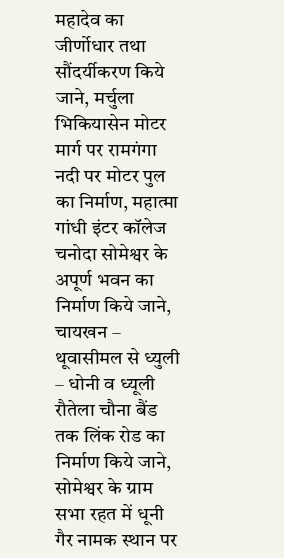महादेव का जीर्णोधार तथा सौंदर्यीकरण किये जाने, मर्चुला भिकियासेन मोटर मार्ग पर रामगंगा नदी पर मोटर पुल का निर्माण, महात्मा गांधी इंटर कॉलेज चनोदा सोमेश्वर के अपूर्ण भवन का निर्माण किये जाने, चायखन – थूवासीमल से ध्युली – धोनी व ध्यूली रौतेला चौना बैंड तक लिंक रोड का निर्माण किये जाने, सोमेश्वर के ग्राम सभा रहत में धूनी गैर नामक स्थान पर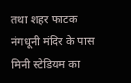तथा शहर फाटक नंगधूनी मंदिर के पास मिनी स्टेडियम का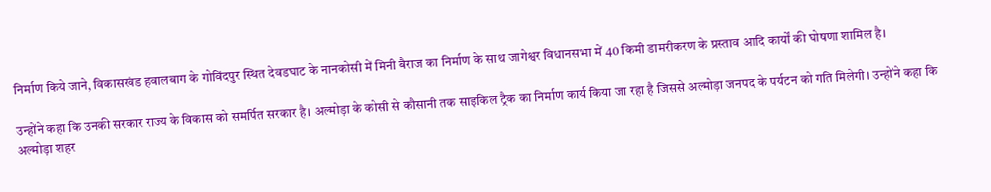निर्माण किये जाने, विकासखंड हवालबाग के गोविंदपुर स्थित देवडघाट के नानकोसी में मिनी बैराज का निर्माण के साथ जागेश्वर विधानसभा में 40 किमी डामरीकरण के प्रस्ताव आदि कार्यों की घोषणा शामिल है।

उन्होंने कहा कि उनकी सरकार राज्य के विकास को समर्पित सरकार है। अल्मोड़ा के कोसी से कौसानी तक साइकिल ट्रैक का निर्माण कार्य किया जा रहा है जिससे अल्मोड़ा जनपद के पर्यटन को गति मिलेगी। उन्होंने कहा कि अल्मोड़ा शहर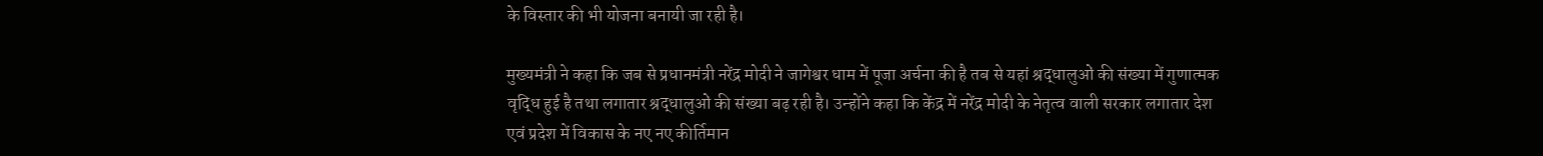के विस्तार की भी योजना बनायी जा रही है।

मुख्यमंत्री ने कहा कि जब से प्रधानमंत्री नरेंद्र मोदी ने जागेश्वर धाम में पूजा अर्चना की है तब से यहां श्रद्धालुओं की संख्या में गुणात्मक वृद्धि हुई है तथा लगातार श्रद्धालुओं की संख्या बढ़ रही है। उन्होंने कहा कि केंद्र में नरेंद्र मोदी के नेतृत्व वाली सरकार लगातार देश एवं प्रदेश में विकास के नए नए कीर्तिमान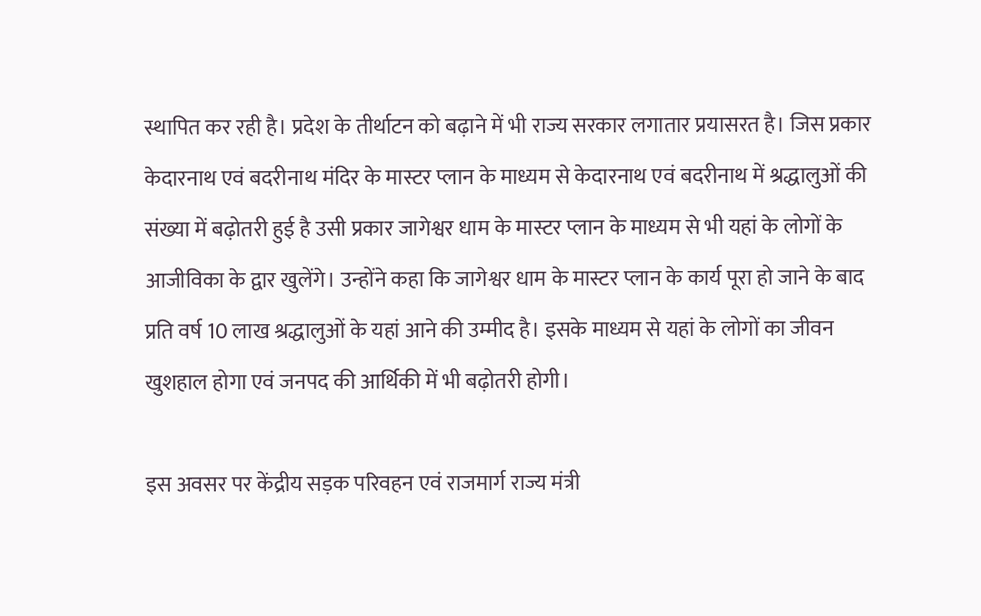स्थापित कर रही है। प्रदेश के तीर्थाटन को बढ़ाने में भी राज्य सरकार लगातार प्रयासरत है। जिस प्रकार केदारनाथ एवं बदरीनाथ मंदिर के मास्टर प्लान के माध्यम से केदारनाथ एवं बदरीनाथ में श्रद्धालुओं की संख्या में बढ़ोतरी हुई है उसी प्रकार जागेश्वर धाम के मास्टर प्लान के माध्यम से भी यहां के लोगों के आजीविका के द्वार खुलेंगे। उन्होंने कहा कि जागेश्वर धाम के मास्टर प्लान के कार्य पूरा हो जाने के बाद प्रति वर्ष 10 लाख श्रद्धालुओं के यहां आने की उम्मीद है। इसके माध्यम से यहां के लोगों का जीवन खुशहाल होगा एवं जनपद की आर्थिकी में भी बढ़ोतरी होगी।

इस अवसर पर केंद्रीय सड़क परिवहन एवं राजमार्ग राज्य मंत्री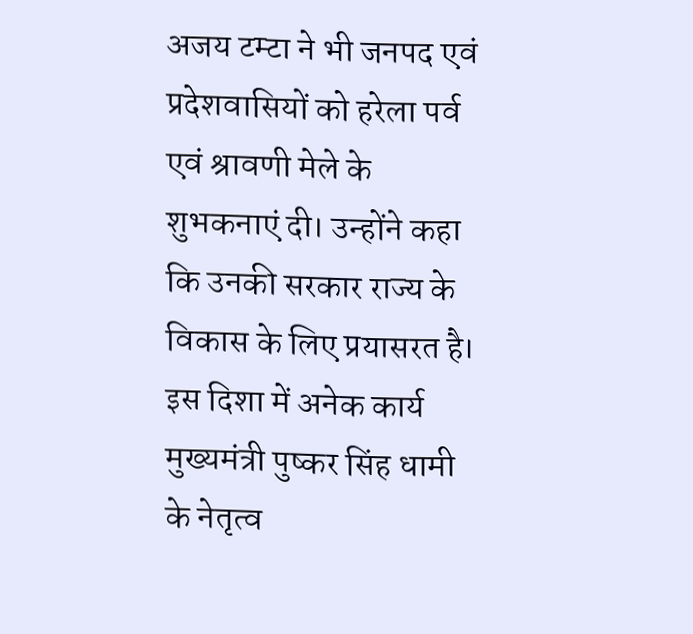अजय टम्टा ने भी जनपद एवं प्रदेशवासियों को हरेला पर्व एवं श्रावणी मेले के शुभकनाएं दी। उन्होंने कहा कि उनकी सरकार राज्य के विकास के लिए प्रयासरत है। इस दिशा में अनेक कार्य मुख्यमंत्री पुष्कर सिंह धामी के नेतृत्व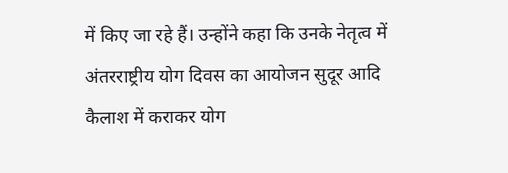में किए जा रहे हैं। उन्होंने कहा कि उनके नेतृत्व में अंतरराष्ट्रीय योग दिवस का आयोजन सुदूर आदि कैलाश में कराकर योग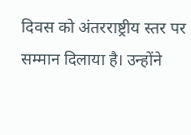दिवस को अंतरराष्ट्रीय स्तर पर सम्मान दिलाया है। उन्होंने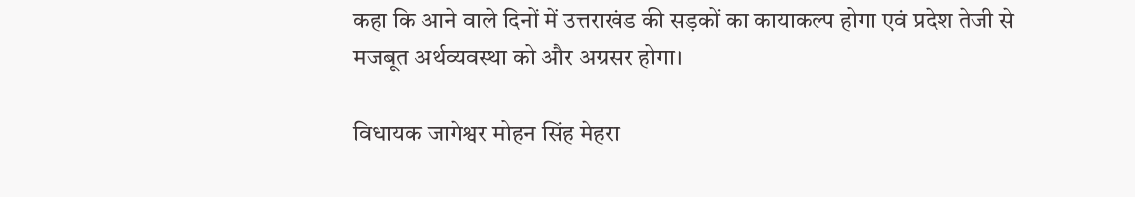कहा कि आने वाले दिनों में उत्तराखंड की सड़कों का कायाकल्प होगा एवं प्रदेश तेजी से मजबूत अर्थव्यवस्था को और अग्रसर होगा।

विधायक जागेश्वर मोहन सिंह मेहरा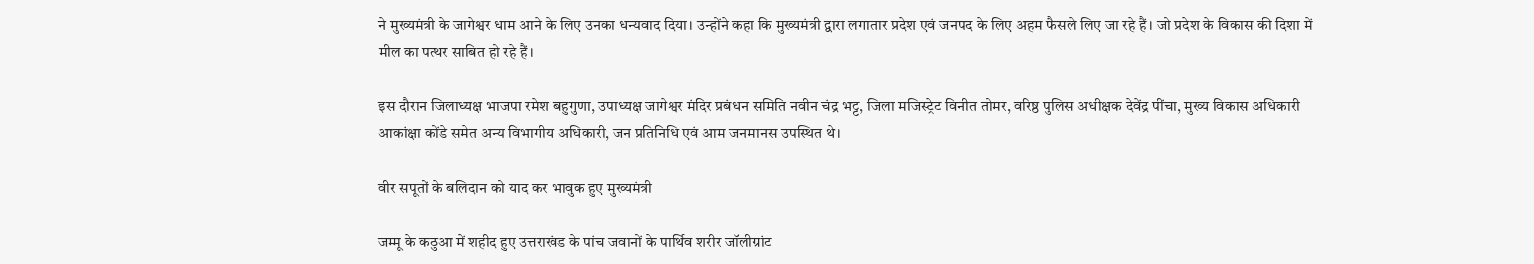ने मुख्यमंत्री के जागेश्वर धाम आने के लिए उनका धन्यवाद दिया। उन्होंने कहा कि मुख्यमंत्री द्वारा लगातार प्रदेश एवं जनपद के लिए अहम फैसले लिए जा रहे हैं। जो प्रदेश के विकास की दिशा में मील का पत्थर साबित हो रहे हैं।

इस दौरान जिलाध्यक्ष भाजपा रमेश बहुगुणा, उपाध्यक्ष जागेश्वर मंदिर प्रबंधन समिति नवीन चंद्र भट्ट, जिला मजिस्ट्रेट विनीत तोमर, वरिष्ठ पुलिस अधीक्षक देवेंद्र पींचा, मुख्य विकास अधिकारी आकांक्षा कोंडे समेत अन्य विभागीय अधिकारी, जन प्रतिनिधि एवं आम जनमानस उपस्थित थे।

वीर सपूतों के बलिदान को याद कर भावुक हुए मुख्यमंत्री

जम्मू के कठुआ में शहीद हुए उत्तराखंड के पांच जवानों के पार्थिव शरीर जॉलीग्रांट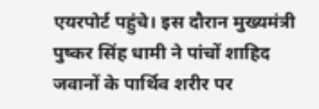एयरपोर्ट पहुंचे। इस दौरान मुख्यमंत्री पुष्कर सिंह धामी ने पांचों शाहिद जवानों के पार्थिव शरीर पर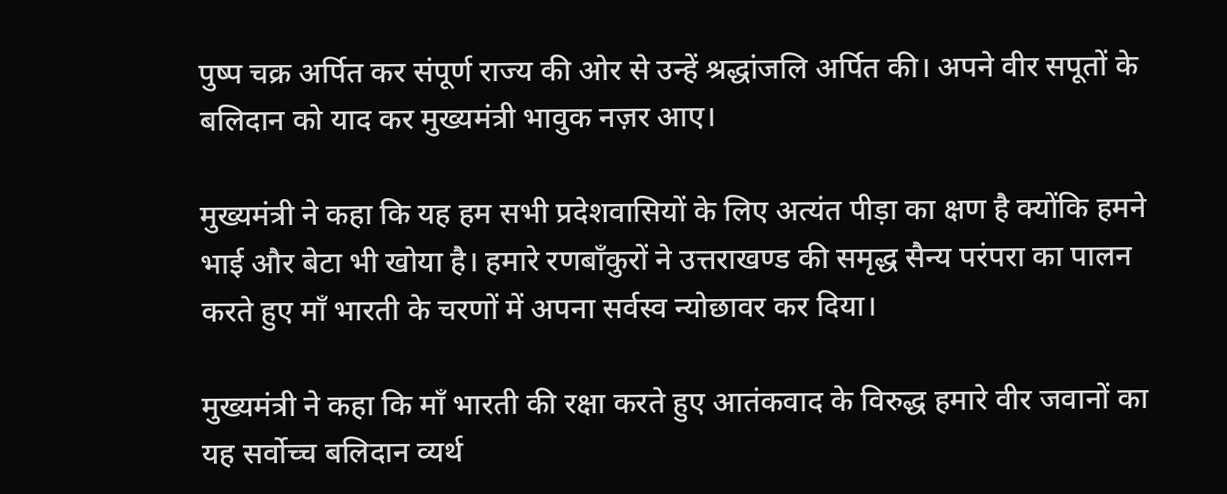पुष्प चक्र अर्पित कर संपूर्ण राज्य की ओर से उन्हें श्रद्धांजलि अर्पित की। अपने वीर सपूतों के बलिदान को याद कर मुख्यमंत्री भावुक नज़र आए।

मुख्यमंत्री ने कहा कि यह हम सभी प्रदेशवासियों के लिए अत्यंत पीड़ा का क्षण है क्योंकि हमने भाई और बेटा भी खोया है। हमारे रणबाँकुरों ने उत्तराखण्ड की समृद्ध सैन्य परंपरा का पालन करते हुए माँ भारती के चरणों में अपना सर्वस्व न्योछावर कर दिया।

मुख्यमंत्री ने कहा कि माँ भारती की रक्षा करते हुए आतंकवाद के विरुद्ध हमारे वीर जवानों का यह सर्वोच्च बलिदान व्यर्थ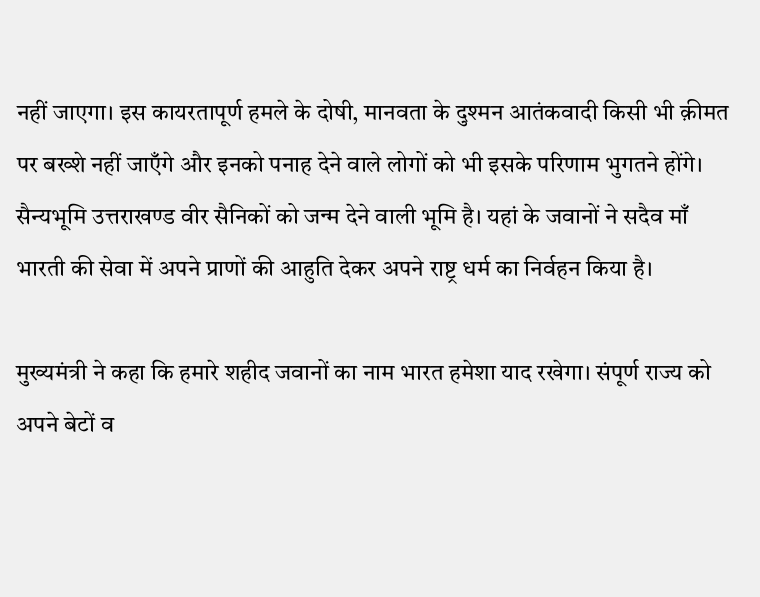नहीं जाएगा। इस कायरतापूर्ण हमले के दोषी, मानवता के दुश्मन आतंकवादी किसी भी क़ीमत पर बख्शे नहीं जाएँगे और इनको पनाह देने वाले लोगों को भी इसके परिणाम भुगतने होंगे। सैन्यभूमि उत्तराखण्ड वीर सैनिकों को जन्म देने वाली भूमि है। यहां के जवानों ने सदैव माँ भारती की सेवा में अपने प्राणों की आहुति देकर अपने राष्ट्र धर्म का निर्वहन किया है।

मुख्यमंत्री ने कहा कि हमारे शहीद जवानों का नाम भारत हमेशा याद रखेगा। संपूर्ण राज्य को अपने बेटों व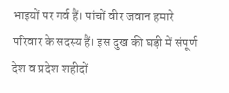भाइयों पर गर्व हैं। पांचों वीर जवान हमारे परिवार के सदस्य हैं। इस दुख की घड़ी में संपूर्ण देश व प्रदेश शहीदों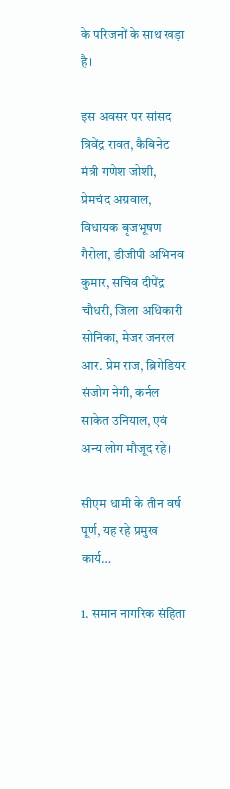के परिजनों के साथ खड़ा है।

इस अवसर पर सांसद त्रिवेंद्र रावत, कैबिनेट मंत्री गणेश जोशी, प्रेमचंद अग्रवाल, विधायक बृजभूषण गैरोला, डीजीपी अभिनव कुमार, सचिव दीपेंद्र चौधरी, जिला अधिकारी सोनिका, मेजर जनरल आर. प्रेम राज, ब्रिगेडियर संजोग नेगी, कर्नल साकेत उनियाल, एवं अन्य लोग मौजूद रहे।

सीएम धामी के तीन वर्ष पूर्ण, यह रहे प्रमुख कार्य…

1. समान नागरिक संहिता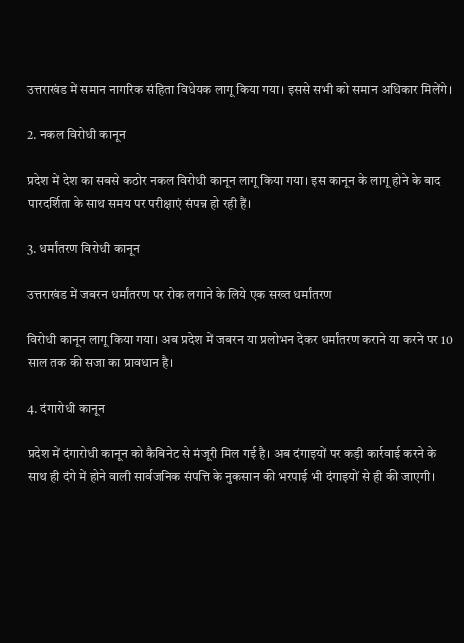उत्तराखंड में समान नागरिक संहिता विधेयक लागू किया गया। इससे सभी को समान अधिकार मिलेंगे।

2. नकल विरोधी कानून

प्रदेश में देश का सबसे कठोर नकल विरोधी कानून लागू किया गया। इस कानून के लागू होने के बाद पारदर्शिता के साथ समय पर परीक्षाएं संपन्न हो रही हैं।

3. धर्मांतरण विरोधी कानून

उत्तराखंड में जबरन धर्मांतरण पर रोक लगाने के लिये एक सख्त धर्मांतरण

विरोधी कानून लागू किया गया। अब प्रदेश में जबरन या प्रलोभन देकर धर्मांतरण कराने या करने पर 10 साल तक की सजा का प्रावधान है।

4. दंगारोधी कानून

प्रदेश में दंगारोधी कानून को कैबिनेट से मंजूरी मिल गई है। अब दंगाइयों पर कड़ी कार्रवाई करने के साथ ही दंगे में होने वाली सार्वजनिक संपत्ति के नुकसान की भरपाई भी दंगाइयों से ही की जाएगी।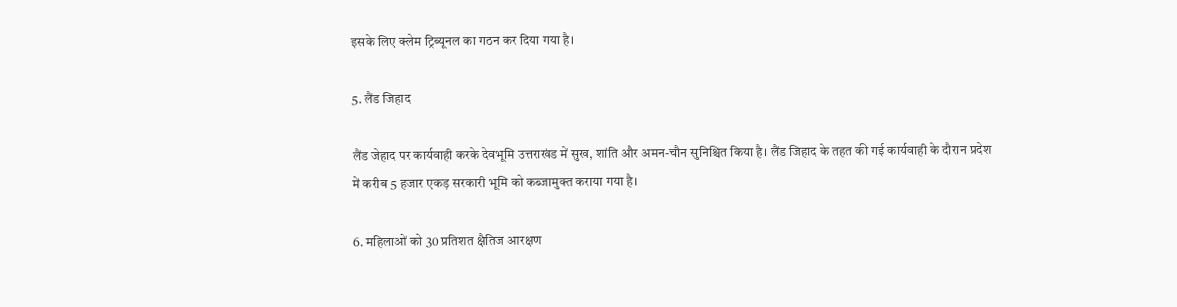इसके लिए क्लेम ट्रिब्यूनल का गठन कर दिया गया है।

5. लैंड जिहाद

लैंड जेहाद पर कार्यवाही करके देवभूमि उत्तराखंड में सुख, शांति और अमन-चौन सुनिश्चित किया है। लैंड जिहाद के तहत की गई कार्यवाही के दौरान प्रदेश में करीब 5 हजार एकड़ सरकारी भूमि को कब्जामुक्त कराया गया है।

6. महिलाओं को 30 प्रतिशत क्षैतिज आरक्षण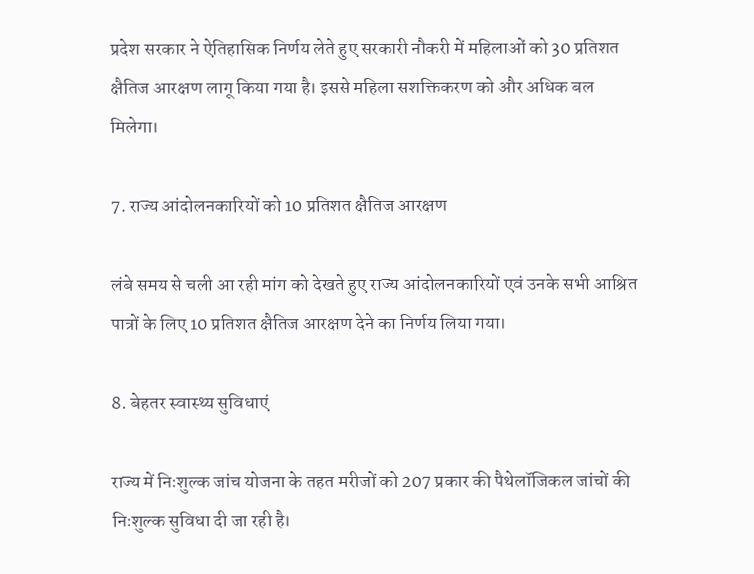प्रदेश सरकार ने ऐतिहासिक निर्णय लेते हुए सरकारी नौकरी में महिलाओं को 30 प्रतिशत क्षैतिज आरक्षण लागू किया गया है। इससे महिला सशक्तिकरण को और अधिक बल मिलेगा।

7. राज्य आंदोलनकारियों को 10 प्रतिशत क्षैतिज आरक्षण

लंबे समय से चली आ रही मांग को देखते हुए राज्य आंदोलनकारियों एवं उनके सभी आश्रित पात्रों के लिए 10 प्रतिशत क्षैतिज आरक्षण देने का निर्णय लिया गया।

8. बेहतर स्वास्थ्य सुविधाएं

राज्य में निःशुल्क जांच योजना के तहत मरीजों को 207 प्रकार की पैथेलॉजिकल जांचों की निःशुल्क सुविधा दी जा रही है।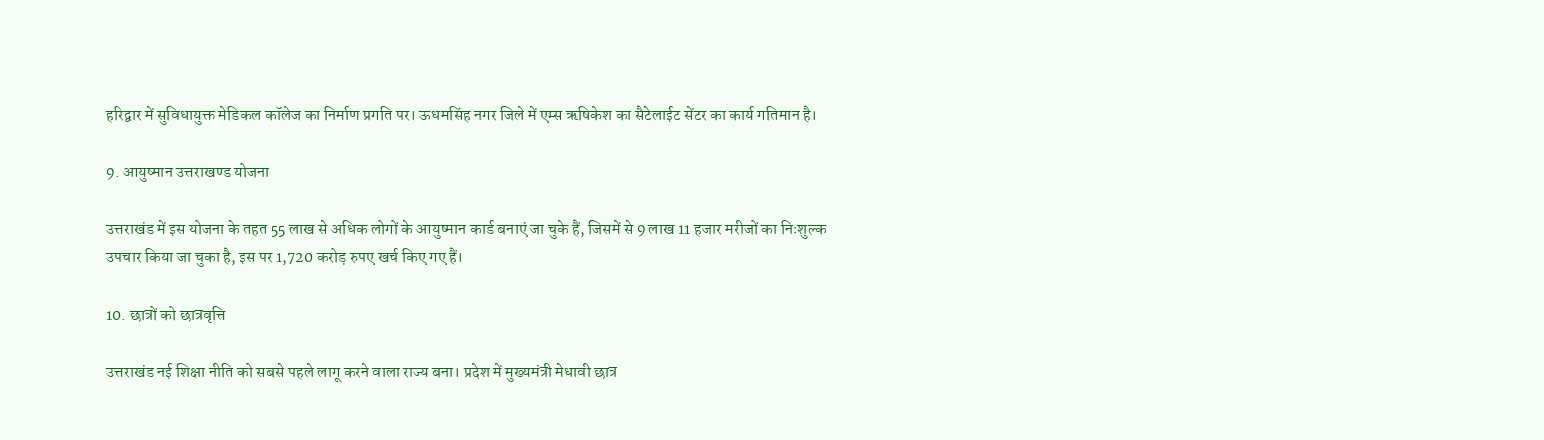हरिद्वार में सुविधायुक्त मेडिकल कॉलेज का निर्माण प्रगति पर। ऊधमसिंह नगर जिले में एम्स ऋषिकेश का सैटेलाईट सेंटर का कार्य गतिमान है।

9. आयुष्मान उत्तराखण्ड योजना

उत्तराखंड में इस योजना के तहत 55 लाख से अधिक लोगों के आयुष्मान कार्ड बनाएं जा चुके हैं, जिसमें से 9 लाख 11 हजार मरीजों का निःशुल्क उपचार किया जा चुका है, इस पर 1,720 करोड़ रुपए खर्च किए गए हैं।

10. छात्रों को छात्रवृत्ति

उत्तराखंड नई शिक्षा नीति को सबसे पहले लागू करने वाला राज्य बना। प्रदेश में मुख्यमंत्री मेधावी छात्र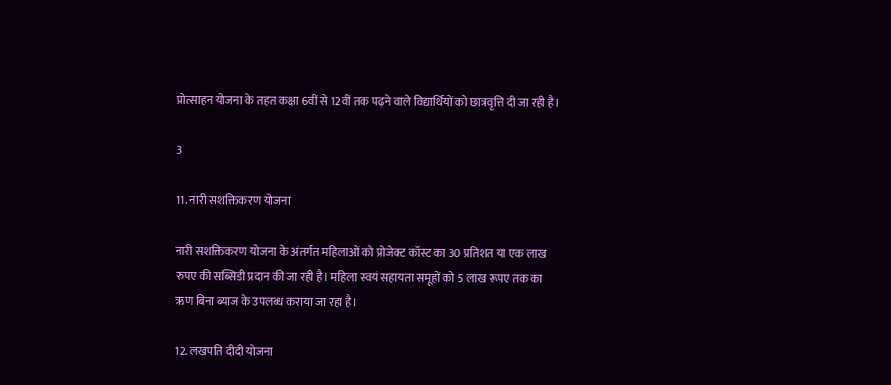प्रोत्साहन योजना के तहत कक्षा 6वीं से 12वीं तक पढ़ने वाले विद्यार्थियों को छात्रवृत्ति दी जा रही है।

3

11. नारी सशक्तिकरण योजना

नारी सशक्तिकरण योजना के अंतर्गत महिलाओं को प्रोजेक्ट कॉस्ट का 30 प्रतिशत या एक लाख रुपए की सब्सिडी प्रदान की जा रही है। महिला स्वयं सहायता समूहों को 5 लाख रूपए तक का ऋण बिना ब्याज के उपलब्ध कराया जा रहा है।

12. लखपति दीदी योजना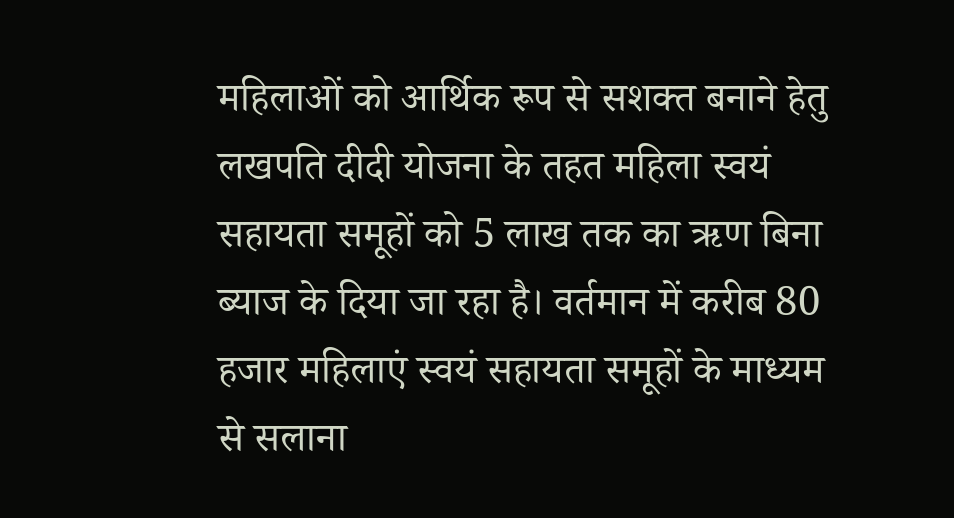महिलाओं को आर्थिक रूप से सशक्त बनाने हेतु लखपति दीदी योजना के तहत महिला स्वयं सहायता समूहों को 5 लाख तक का ऋण बिना ब्याज के दिया जा रहा है। वर्तमान में करीब 80 हजार महिलाएं स्वयं सहायता समूहों के माध्यम से सलाना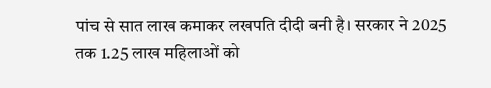पांच से सात लाख कमाकर लखपति दीदी बनी है। सरकार ने 2025 तक 1.25 लाख महिलाओं को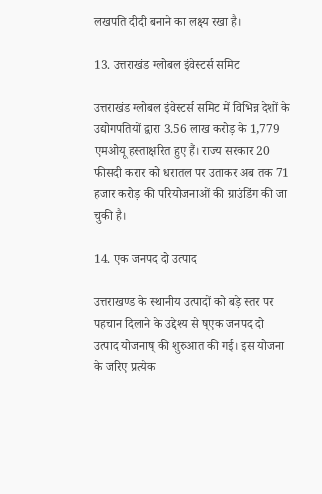लखपति दीदी बनाने का लक्ष्य रखा है।

13. उत्तराखंड ग्लोबल इंवेस्टर्स समिट

उत्तराखंड ग्लोबल इंवेस्टर्स समिट में विभिन्न देशों के उद्योगपतियों द्वारा 3.56 लाख करोड़ के 1,779 एमओयू हस्ताक्षरित हुए हैं। राज्य सरकार 20 फीसदी करार को धरातल पर उताकर अब तक 71 हजार करोड़ की परियोजनाओं की ग्राउंडिंग की जा चुकी है।

14. एक जनपद दो उत्पाद

उत्तराखण्ड के स्थानीय उत्पादों को बड़े स्तर पर पहचान दिलाने के उद्देश्य से ष्एक जनपद दो उत्पाद योजनाष् की शुरुआत की गई। इस योजना के जरिए प्रत्येक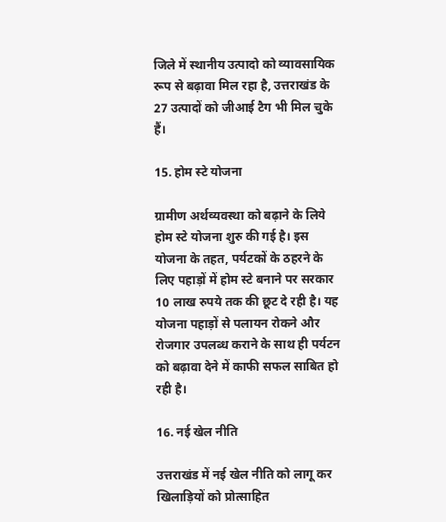जिले में स्थानीय उत्पादो को व्यावसायिक रूप से बढ़ावा मिल रहा है, उत्तराखंड के 27 उत्पादों को जीआई टैग भी मिल चुके हैं।

15. होम स्टे योजना

ग्रामीण अर्थव्यवस्था को बढ़ाने के लिये होम स्टे योजना शुरु की गई है। इस योजना के तहत, पर्यटकों के ठहरने के लिए पहाड़ों में होम स्टे बनाने पर सरकार 10 लाख रुपये तक की छूट दे रही है। यह योजना पहाड़ों से पलायन रोकने और रोजगार उपलब्ध कराने के साथ ही पर्यटन को बढ़ावा देने में काफी सफल साबित हो रही है।

16. नई खेल नीति

उत्तराखंड में नई खेल नीति को लागू कर खिलाड़ियों को प्रोत्साहित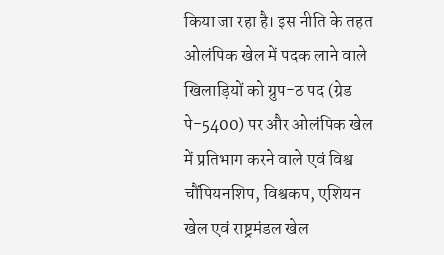किया जा रहा है। इस नीति के तहत ओलंपिक खेल में पदक लाने वाले खिलाड़ियों को ग्रुप-ठ पद (ग्रेड पे-5400) पर और ओलंपिक खेल में प्रतिभाग करने वाले एवं विश्व चौंपियनशिप, विश्वकप, एशियन खेल एवं राष्ट्रमंडल खेल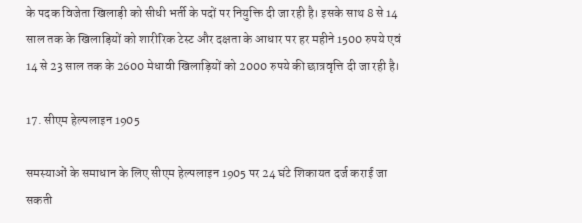के पदक विजेता खिलाड़ी को सीधी भर्ती के पदों पर नियुक्ति दी जा रही है। इसके साथ 8 से 14 साल तक के खिलाड़ियों को शारीरिक टेस्ट और दक्षता के आधार पर हर महीने 1500 रुपये एवं 14 से 23 साल तक के 2600 मेधावी खिलाड़ियों को 2000 रुपये की छात्रवृत्ति दी जा रही है।

17. सीएम हेल्पलाइन 1905

समस्याओं के समाधान के लिए सीएम हेल्पलाइन 1905 पर 24 घंटे शिकायत दर्ज कराई जा सकती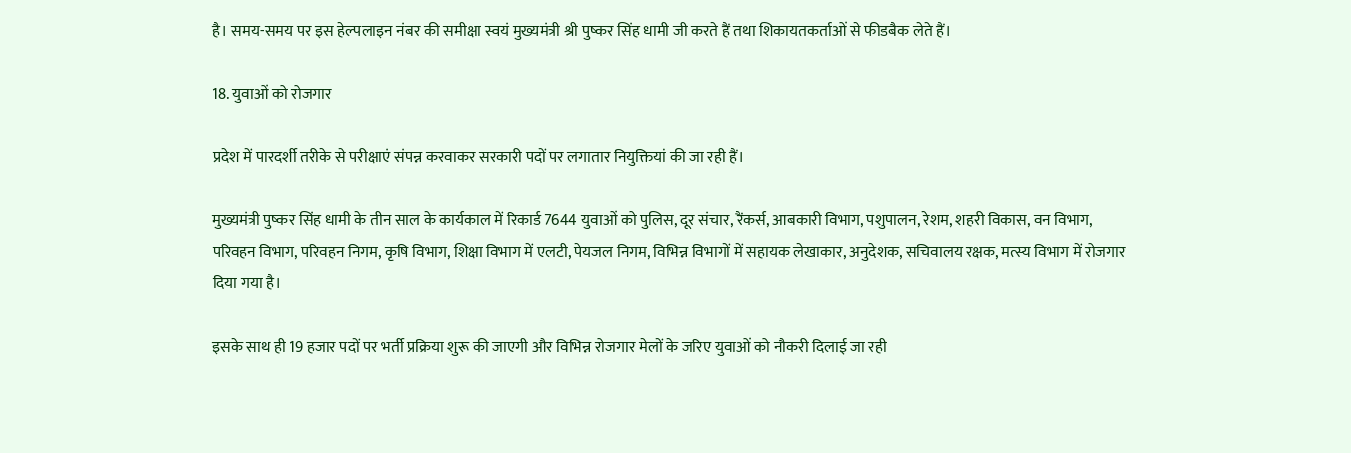है। समय-समय पर इस हेल्पलाइन नंबर की समीक्षा स्वयं मुख्यमंत्री श्री पुष्कर सिंह धामी जी करते हैं तथा शिकायतकर्ताओं से फीडबैक लेते हैं।

18. युवाओं को रोजगार

प्रदेश में पारदर्शी तरीके से परीक्षाएं संपन्न करवाकर सरकारी पदों पर लगातार नियुक्तियां की जा रही हैं।

मुख्यमंत्री पुष्कर सिंह धामी के तीन साल के कार्यकाल में रिकार्ड 7644 युवाओं को पुलिस, दूर संचार, रैंकर्स, आबकारी विभाग, पशुपालन, रेशम, शहरी विकास, वन विभाग, परिवहन विभाग, परिवहन निगम, कृषि विभाग, शिक्षा विभाग में एलटी, पेयजल निगम, विभिन्न विभागों में सहायक लेखाकार, अनुदेशक, सचिवालय रक्षक, मत्स्य विभाग में रोजगार दिया गया है।

इसके साथ ही 19 हजार पदों पर भर्ती प्रक्रिया शुरू की जाएगी और विभिन्न रोजगार मेलों के जरिए युवाओं को नौकरी दिलाई जा रही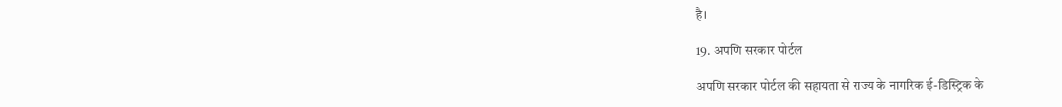है।

19. अपणि सरकार पोर्टल

अपणि सरकार पोर्टल की सहायता से राज्य के नागरिक ई-डिस्ट्रिक के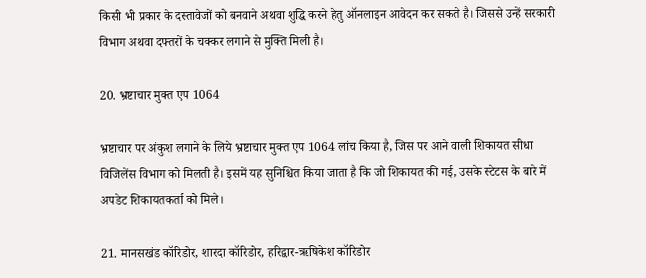किसी भी प्रकार के दस्तावेजों को बनवाने अथवा शुद्धि करने हेतु ऑनलाइन आवेदन कर सकते है। जिससे उन्हें सरकारी विभाग अथवा दफ्तरों के चक्कर लगाने से मुक्ति मिली है।

20. भ्रष्टाचार मुक्त एप 1064

भ्रष्टाचार पर अंकुश लगाने के लिये भ्रष्टाचार मुक्त एप 1064 लांच किया है, जिस पर आने वाली शिकायत सीधा विजिलेंस विभाग को मिलती है। इसमें यह सुनिश्चित किया जाता है कि जो शिकायत की गई, उसके स्टेटस के बारे में अपडेट शिकायतकर्ता को मिले।

21. मानसखंड कॉरिडोर, शारदा कॉरिडोर, हरिद्वार-ऋषिकेश कॉरिडोर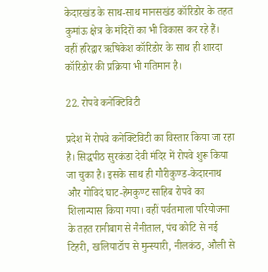केदारखंड के साथ-साथ मानसखंड कॉरिडोर के तहत कुमांऊ क्षेत्र के मंदिरों का भी विकास कर रहे हैं। वहीं हरिद्वार ऋषिकेश कॉरिडोर के साथ ही शारदा कॉरिडोर की प्रक्रिया भी गतिमान है।

22. रोपवे कनेक्टिविटी

प्रदेश में रोपवे कनेक्टिविटी का विस्तार किया जा रहा है। सिद्धपीठ सुरकंडा देवी मंदिर में रोपवे शुरू किया जा चुका है। इसके साथ ही गौरीकुण्ड-केदारनाथ और गोविदं घाट-हेमकुण्ट साहिब रोपवे का शिलान्यास किया गया। वहीं पर्वतमाला परियोजना के तहत रानीबाग से नैनीताल, पंच कोटि से नई टिहरी, खलियाटॉप से मुन्स्यारी, नीलकंठ, औली से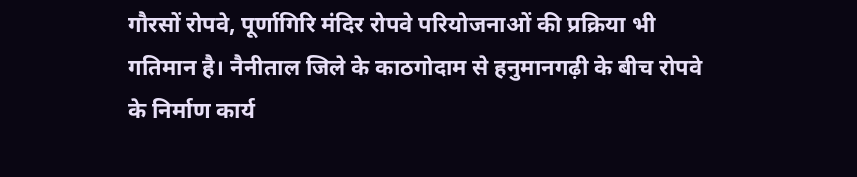गौरसों रोपवे, पूर्णागिरि मंदिर रोपवे परियोजनाओं की प्रक्रिया भी गतिमान है। नैनीताल जिले के काठगोदाम से हनुमानगढ़ी के बीच रोपवे के निर्माण कार्य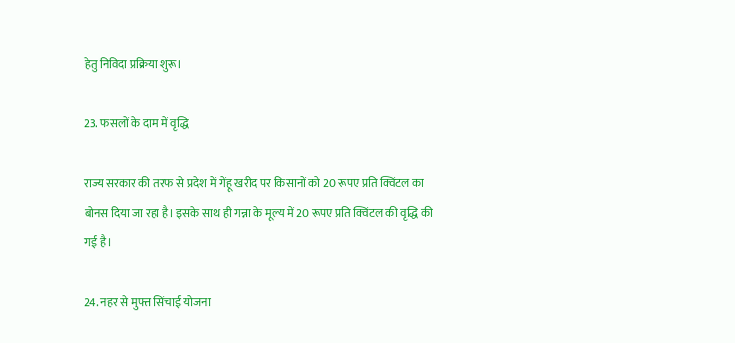हेतु निविदा प्रक्रिया शुरू।

23. फसलों के दाम में वृद्धि

राज्य सरकार की तरफ से प्रदेश में गेंहू खरीद पर किसानों को 20 रूपए प्रति क्विंटल का बोनस दिया जा रहा है। इसके साथ ही गन्ना के मूल्य में 20 रूपए प्रति क्विंटल की वृद्धि की गई है।

24. नहर से मुफ्त सिंचाई योजना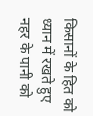किसानों के हित को ध्यान में रखते हुए नहर के पानी को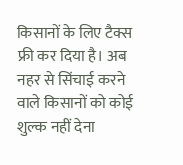किसानों के लिए टैक्स फ्री कर दिया है। अब नहर से सिंचाई करने वाले किसानों को कोई शुल्क नहीं देना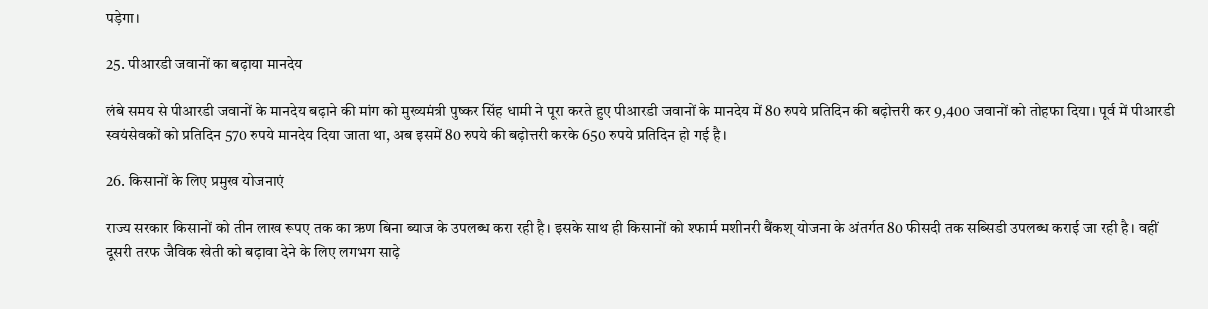पड़ेगा।

25. पीआरडी जवानों का बढ़ाया मानदेय

लंबे समय से पीआरडी जवानों के मानदेय बढ़ाने की मांग को मुख्यमंत्री पुष्कर सिंह धामी ने पूरा करते हुए पीआरडी जवानों के मानदेय में 80 रुपये प्रतिदिन की बढ़ोत्तरी कर 9,400 जवानों को तोहफा दिया। पूर्व में पीआरडी स्वयंसेवकों को प्रतिदिन 570 रुपये मानदेय दिया जाता था, अब इसमें 80 रुपये की बढ़ोत्तरी करके 650 रुपये प्रतिदिन हो गई है।

26. किसानों के लिए प्रमुख योजनाएं

राज्य सरकार किसानों को तीन लाख रूपए तक का ऋण बिना ब्याज के उपलब्ध करा रही है। इसके साथ ही किसानों को श्फार्म मशीनरी बैंकश् योजना के अंतर्गत 80 फीसदी तक सब्सिडी उपलब्ध कराई जा रही है। वहीं दूसरी तरफ जैविक खेती को बढ़ावा देने के लिए लगभग साढ़े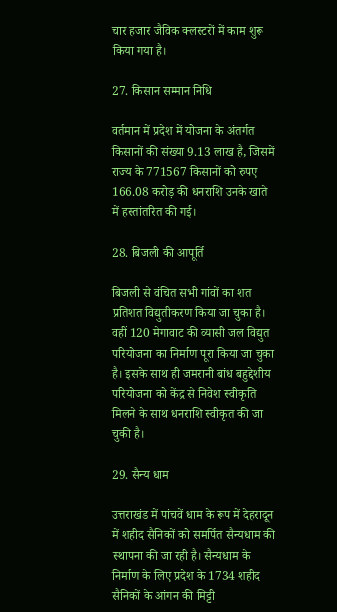चार हजार जैविक क्लस्टरों में काम शुरू किया गया है।

27. किसान सम्मान निधि

वर्तमान में प्रदेश में योजना के अंतर्गत किसानों की संख्या 9.13 लाख है, जिसमें राज्य के 771567 किसानों को रुपए 166.08 करोड़ की धनराशि उनके खाते में हस्तांतरित की गई।

28. बिजली की आपूर्ति

बिजली से वंचित सभी गांवों का शत प्रतिशत विद्युतीकरण किया जा चुका है। वहीं 120 मेगावाट की व्यासी जल विद्युत परियोजना का निर्माण पूरा किया जा चुका है। इसके साथ ही जमरानी बांध बहुद्देशीय परियोजना को केंद्र से निवेश स्वीकृति मिलने के साथ धनराशि स्वीकृत की जा चुकी है।

29. सैन्य धाम

उत्तराखंड में पांचवें धाम के रूप में देहरादून में शहीद सैनिकों को समर्पित सैन्यधाम की स्थापना की जा रही है। सैन्यधाम के निर्माण के लिए प्रदेश के 1734 शहीद सैनिकों के आंगन की मिट्टी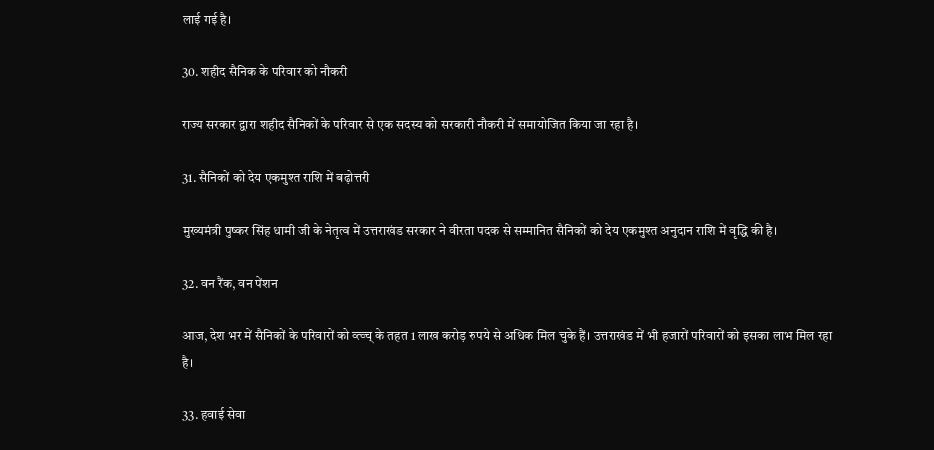लाई गई है।

30. शहीद सैनिक के परिवार को नौकरी

राज्य सरकार द्वारा शहीद सैनिकों के परिवार से एक सदस्य को सरकारी नौकरी में समायोजित किया जा रहा है।

31. सैनिकों को देय एकमुश्त राशि में बढ़ोत्तरी

मुख्यमंत्री पुष्कर सिंह धामी जी के नेतृत्व में उत्तराखंड सरकार ने वीरता पदक से सम्मानित सैनिकों को देय एकमुश्त अनुदान राशि में वृद्धि की है।

32. वन रैंक, वन पेंशन

आज, देश भर में सैनिकों के परिवारों को व्त्व्च् के तहत 1 लाख करोड़ रुपये से अधिक मिल चुके हैं। उत्तराखंड में भी हजारों परिवारों को इसका लाभ मिल रहा है।

33. हवाई सेवा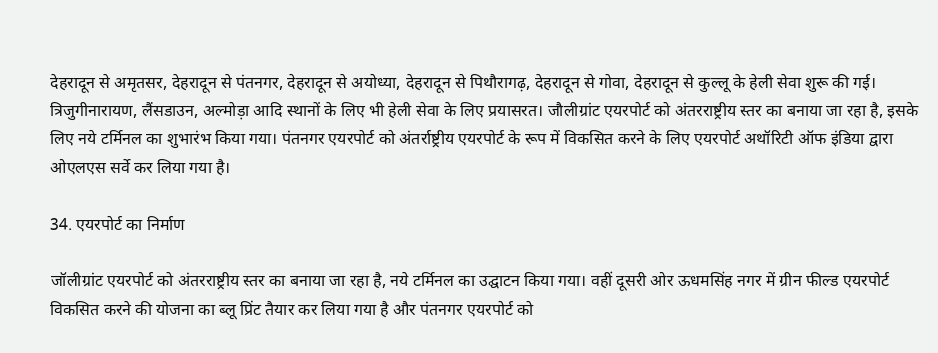देहरादून से अमृतसर, देहरादून से पंतनगर, देहरादून से अयोध्या, देहरादून से पिथौरागढ़, देहरादून से गोवा, देहरादून से कुल्लू के हेली सेवा शुरू की गई। त्रिजुगीनारायण, लैंसडाउन, अल्मोड़ा आदि स्थानों के लिए भी हेली सेवा के लिए प्रयासरत। जौलीग्रांट एयरपोर्ट को अंतरराष्ट्रीय स्तर का बनाया जा रहा है, इसके लिए नये टर्मिनल का शुभारंभ किया गया। पंतनगर एयरपोर्ट को अंतर्राष्ट्रीय एयरपोर्ट के रूप में विकसित करने के लिए एयरपोर्ट अथॉरिटी ऑफ इंडिया द्वारा ओएलएस सर्वे कर लिया गया है।

34. एयरपोर्ट का निर्माण

जॉलीग्रांट एयरपोर्ट को अंतरराष्ट्रीय स्तर का बनाया जा रहा है, नये टर्मिनल का उद्घाटन किया गया। वहीं दूसरी ओर ऊधमसिंह नगर में ग्रीन फील्ड एयरपोर्ट विकसित करने की योजना का ब्लू प्रिंट तैयार कर लिया गया है और पंतनगर एयरपोर्ट को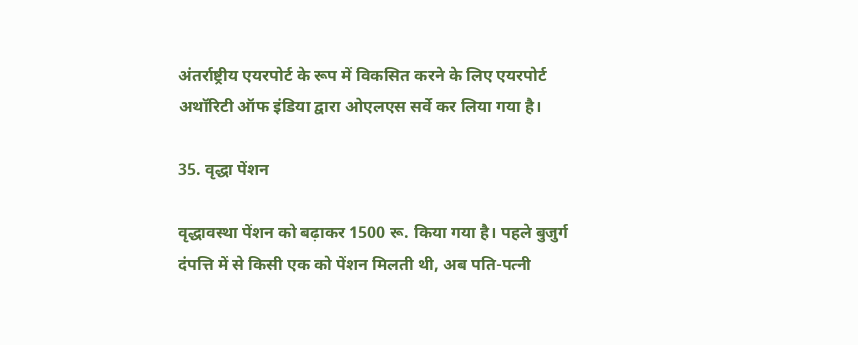अंतर्राष्ट्रीय एयरपोर्ट के रूप में विकसित करने के लिए एयरपोर्ट अथॉरिटी ऑफ इंडिया द्वारा ओएलएस सर्वे कर लिया गया है।

35. वृद्धा पेंशन

वृद्धावस्था पेंशन को बढ़ाकर 1500 रू. किया गया है। पहले बुजुर्ग दंपत्ति में से किसी एक को पेंशन मिलती थी, अब पति-पत्नी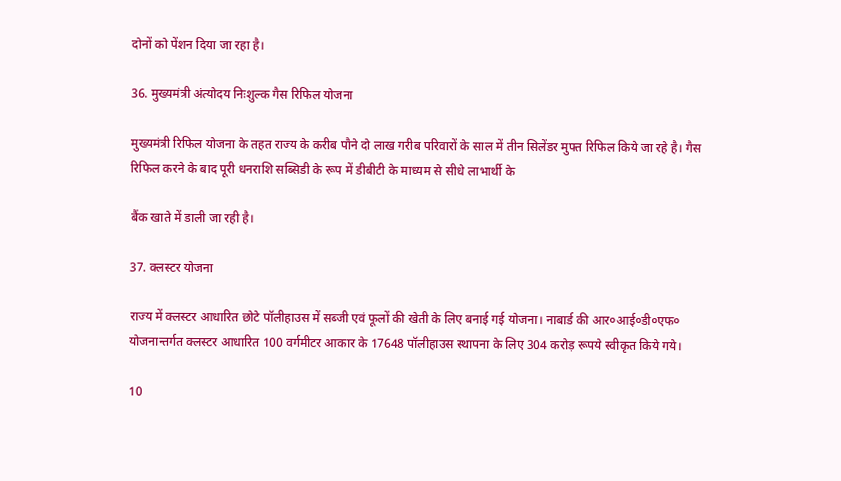दोनों को पेंशन दिया जा रहा है।

36. मुख्यमंत्री अंत्योदय निःशुल्क गैस रिफिल योजना

मुख्यमंत्री रिफिल योजना के तहत राज्य के करीब पौने दो लाख गरीब परिवारों के साल में तीन सिलेंडर मुफ्त रिफिल किये जा रहे है। गैस रिफिल करने के बाद पूरी धनराशि सब्सिडी के रूप में डीबीटी के माध्यम से सीधे लाभार्थी के

बैंक खाते में डाली जा रही है।

37. क्लस्टर योजना

राज्य में क्लस्टर आधारित छोटे पॉलीहाउस में सब्जी एवं फूलों की खेती के लिए बनाई गई योजना। नाबार्ड की आर०आई०डी०एफ० योजनान्तर्गत क्लस्टर आधारित 100 वर्गमीटर आकार के 17648 पॉलीहाउस स्थापना के लिए 304 करोड़ रूपये स्वीकृत किये गये।

10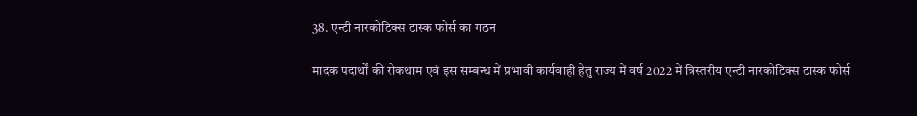38. एन्टी नारकोटिक्स टास्क फोर्स का गठन

मादक पदार्थों की रोकथाम एवं इस सम्बन्ध में प्रभावी कार्यवाही हेतु राज्य में वर्ष 2022 में त्रिस्तरीय एन्टी नारकोटिक्स टास्क फोर्स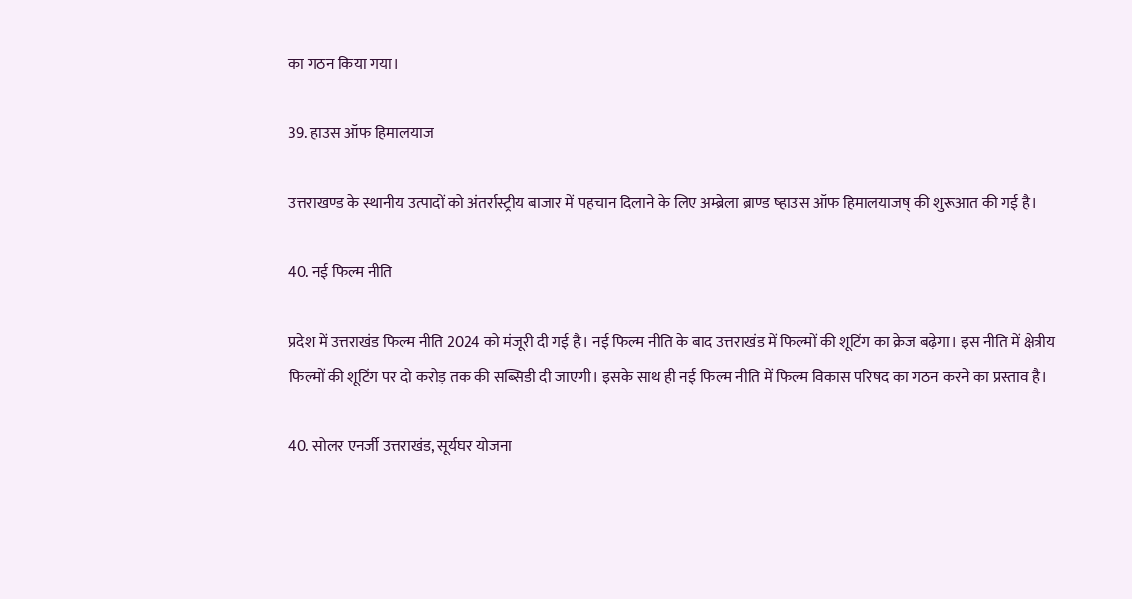का गठन किया गया।

39. हाउस ऑफ हिमालयाज

उत्तराखण्ड के स्थानीय उत्पादों को अंतर्रास्ट्रीय बाजार में पहचान दिलाने के लिए अम्ब्रेला ब्राण्ड ष्हाउस ऑफ हिमालयाजष् की शुरूआत की गई है।

40. नई फिल्म नीति

प्रदेश में उत्तराखंड फिल्म नीति 2024 को मंजूरी दी गई है। नई फिल्म नीति के बाद उत्तराखंड में फिल्मों की शूटिंग का क्रेज बढ़ेगा। इस नीति में क्षेत्रीय फिल्मों की शूटिंग पर दो करोड़ तक की सब्सिडी दी जाएगी। इसके साथ ही नई फिल्म नीति में फिल्म विकास परिषद का गठन करने का प्रस्ताव है।

40. सोलर एनर्जी उत्तराखंड, सूर्यघर योजना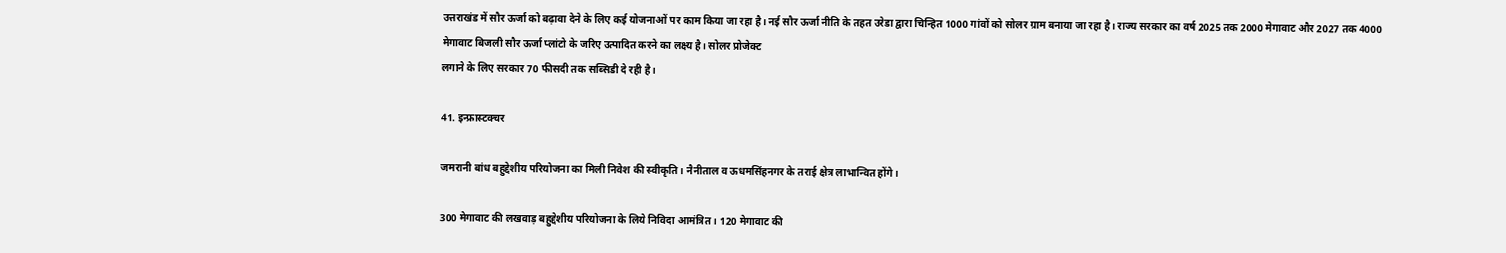उत्तराखंड में सौर ऊर्जा को बढ़ावा देने के लिए कई योजनाओं पर काम किया जा रहा है। नई सौर ऊर्जा नीति के तहत उरेडा द्वारा चिन्हित 1000 गांवों को सोलर ग्राम बनाया जा रहा है। राज्य सरकार का वर्ष 2025 तक 2000 मेगावाट और 2027 तक 4000 मेगावाट बिजली सौर ऊर्जा प्लांटो के जरिए उत्पादित करने का लक्ष्य है। सोलर प्रोजेक्ट
लगाने के लिए सरकार 70 फीसदी तक सब्सिडी दे रही है।

41. इन्फ्रास्टक्चर

जमरानी बांध बहुद्देशीय परियोजना का मिली निवेश की स्वीकृति। नैनीताल व ऊधमसिंहनगर के तराई क्षेत्र लाभान्वित होंगे।

300 मेगावाट की लखवाड़ बहुद्देशीय परियोजना के लिये निविदा आमंत्रित । 120 मेगावाट की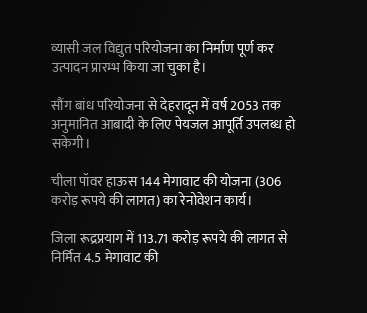व्यासी जल विद्युत परियोजना का निर्माण पूर्ण कर उत्पादन प्रारम्भ किया जा चुका है।

सौंग बांध परियोजना से देहरादून में वर्ष 2053 तक अनुमानित आबादी के लिए पेयजल आपूर्ति उपलब्ध हो सकेगी।

चीला पॉवर हाऊस 144 मेगावाट की योजना (306 करोड़ रूपये की लागत) का रेनोवेशन कार्य।

जिला रूद्रप्रयाग में 113.71 करोड़ रूपये की लागत से निर्मित 4.5 मेगावाट की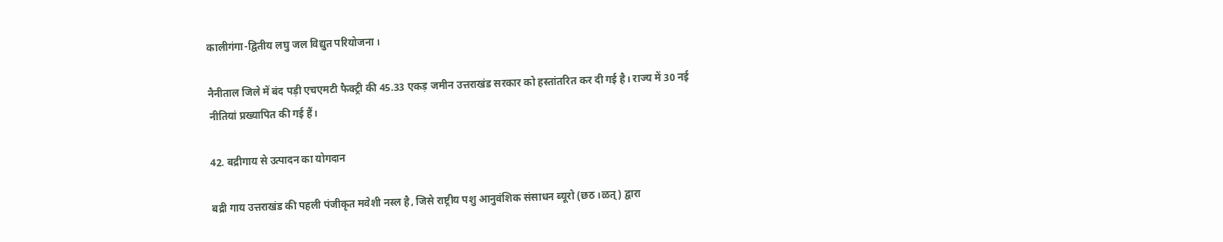कालीगंगा-द्वितीय लघु जल विद्युत परियोजना।

नैनीताल जिले में बंद पड़ी एचएमटी फैक्ट्री की 45.33 एकड़ जमीन उत्तराखंड सरकार को हस्तांतरित कर दी गई है। राज्य में 30 नई नीतियां प्रख्यापित की गई हैं।

42. बद्रीगाय से उत्पादन का योगदान

बद्री गाय उत्तराखंड की पहली पंजीकृत मवेशी नस्ल है, जिसे राष्ट्रीय पशु आनुवंशिक संसाधन ब्यूरो (छठ।ळत्) द्वारा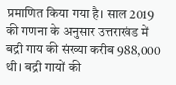प्रमाणित किया गया है। साल 2019 की गणना के अनुसार उत्तराखंड में बद्री गाय की संख्या करीब 988,000 थी। बद्री गायों की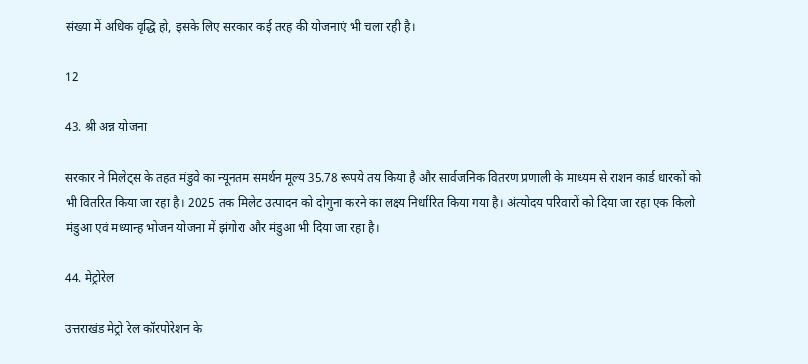संख्या में अधिक वृद्धि हो, इसके लिए सरकार कई तरह की योजनाएं भी चला रही है।

12

43. श्री अन्न योजना

सरकार ने मिलेट्स के तहत मंडुवे का न्यूनतम समर्थन मूल्य 35.78 रूपये तय किया है और सार्वजनिक वितरण प्रणाली के माध्यम से राशन कार्ड धारकों को भी वितरित किया जा रहा है। 2025 तक मिलेट उत्पादन को दोगुना करने का लक्ष्य निर्धारित किया गया है। अंत्योदय परिवारों को दिया जा रहा एक किलो मंडुआ एवं मध्यान्ह भोजन योजना में झंगोरा और मंडुआ भी दिया जा रहा है।

44. मेट्रोरेल

उत्तराखंड मेट्रो रेल कॉरपोरेशन के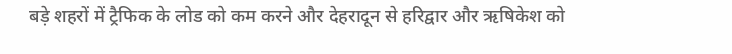बड़े शहरों में ट्रैफिक के लोड को कम करने और देहरादून से हरिद्वार और ऋषिकेश को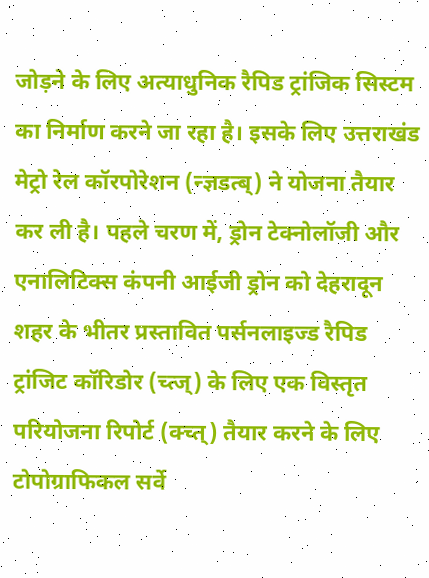जोड़ने के लिए अत्याधुनिक रैपिड ट्रांजिक सिस्टम का निर्माण करने जा रहा है। इसके लिए उत्तराखंड मेट्रो रेल कॉरपोरेशन (न्ज्ञडत्ब्) ने योजना तैयार कर ली है। पहले चरण में, ड्रोन टेक्नोलॉजी और एनालिटिक्स कंपनी आईजी ड्रोन को देहरादून शहर के भीतर प्रस्तावित पर्सनलाइज्ड रैपिड ट्रांजिट कॉरिडोर (च्त्ज्) के लिए एक विस्तृत परियोजना रिपोर्ट (क्च्त्) तैयार करने के लिए टोपोग्राफिकल सर्वे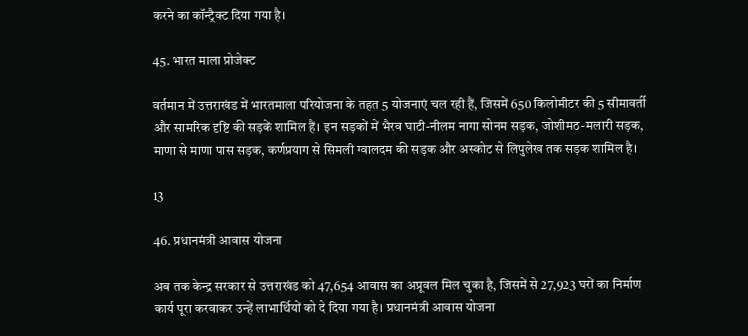करने का कॉन्ट्रैक्ट दिया गया है।

45. भारत माला प्रोजेक्ट

वर्तमान में उत्तराखंड में भारतमाला परियोजना के तहत 5 योजनाएं चल रही हैं, जिसमें 650 किलोमीटर की 5 सीमावर्ती और सामरिक दृष्टि की सड़कें शामिल हैं। इन सड़कों में भैरव घाटी-नीलम नागा सोनम सड़क, जोशीमठ-मलारी सड़क, माणा से माणा पास सड़क, कर्णप्रयाग से सिमली ग्वालदम की सड़क और अस्कोट से लिपुलेख तक सड़क शामिल है।

13

46. प्रधानमंत्री आवास योजना

अब तक केन्द्र सरकार से उत्तराखंड को 47,654 आवास का अप्रूवल मिल चुका है, जिसमें से 27,923 घरों का निर्माण कार्य पूरा करवाकर उन्हें लाभार्थियों को दे दिया गया है। प्रधानमंत्री आवास योजना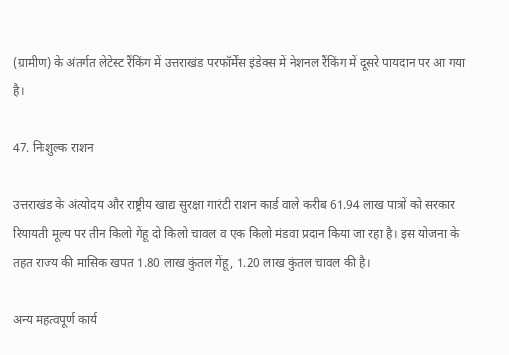(ग्रामीण) के अंतर्गत लेटेस्ट रैंकिंग में उत्तराखंड परफॉर्मेंस इंडेक्स में नेशनल रैंकिंग में दूसरे पायदान पर आ गया है।

47. निःशुल्क राशन

उत्तराखंड के अंत्योदय और राष्ट्रीय खाद्य सुरक्षा गारंटी राशन कार्ड वाले करीब 61.94 लाख पात्रों को सरकार रियायती मूल्य पर तीन किलो गेंहू दो किलो चावल व एक किलो मंडवा प्रदान किया जा रहा है। इस योजना के तहत राज्य की मासिक खपत 1.80 लाख कुंतल गेंहू, 1.20 लाख कुंतल चावल की है।

अन्य महत्वपूर्ण कार्य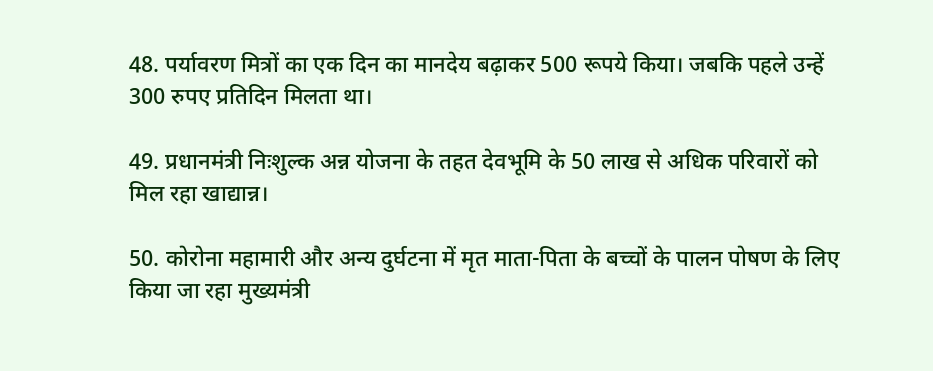48. पर्यावरण मित्रों का एक दिन का मानदेय बढ़ाकर 500 रूपये किया। जबकि पहले उन्हें 300 रुपए प्रतिदिन मिलता था।

49. प्रधानमंत्री निःशुल्क अन्न योजना के तहत देवभूमि के 50 लाख से अधिक परिवारों को मिल रहा खाद्यान्न।

50. कोरोना महामारी और अन्य दुर्घटना में मृत माता-पिता के बच्चों के पालन पोषण के लिए किया जा रहा मुख्यमंत्री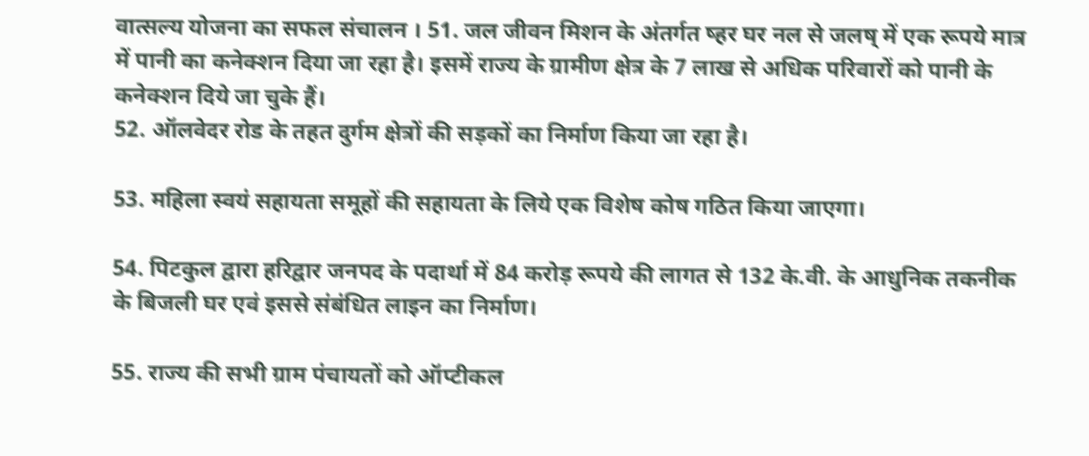वात्सल्य योजना का सफल संचालन । 51. जल जीवन मिशन के अंतर्गत ष्हर घर नल से जलष् में एक रूपये मात्र में पानी का कनेक्शन दिया जा रहा है। इसमें राज्य के ग्रामीण क्षेत्र के 7 लाख से अधिक परिवारों को पानी के कनेक्शन दिये जा चुके हैं।
52. ऑलवेदर रोड के तहत दुर्गम क्षेत्रों की सड़कों का निर्माण किया जा रहा है।

53. महिला स्वयं सहायता समूहों की सहायता के लिये एक विशेष कोष गठित किया जाएगा।

54. पिटकुल द्वारा हरिद्वार जनपद के पदार्था में 84 करोड़ रूपये की लागत से 132 के.वी. के आधुनिक तकनीक के बिजली घर एवं इससे संबंधित लाइन का निर्माण।

55. राज्य की सभी ग्राम पंचायतों को ऑप्टीकल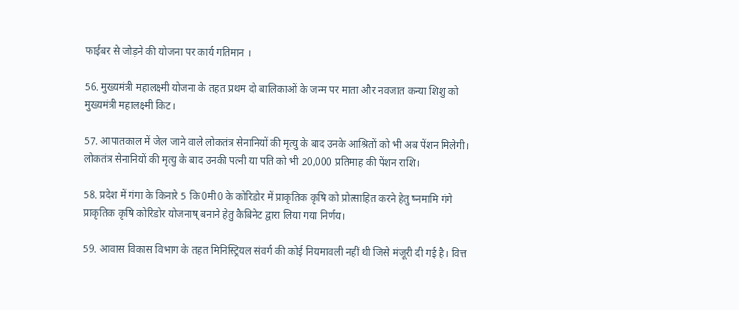फाईबर से जोड़ने की योजना पर कार्य गतिमान ।

56. मुख्यमंत्री महालक्ष्मी योजना के तहत प्रथम दो बालिकाओं के जन्म पर माता और नवजात कन्या शिशु को मुख्यमंत्री महालक्ष्मी किट।

57. आपातकाल में जेल जाने वाले लोकतंत्र सेनानियों की मृत्यु के बाद उनके आश्रितों को भी अब पेंशन मिलेगी। लोकतंत्र सेनानियों की मृत्यु के बाद उनकी पत्नी या पति को भी 20,000 प्रतिमाह की पेंशन राशि।

58. प्रदेश में गंगा के किनारे 5 कि0मी0 के कोरिडोर में प्राकृतिक कृषि को प्रोत्साहित करने हेतु ष्नमामि गंगे प्राकृतिक कृषि कोरिडोर योजनाष् बनाने हेतु कैबिनेट द्वारा लिया गया निर्णय।

59. आवास विकास विभाग के तहत मिनिस्ट्रियल संवर्ग की कोई नियमावली नहीं थी जिसे मंजूरी दी गई है। वित्त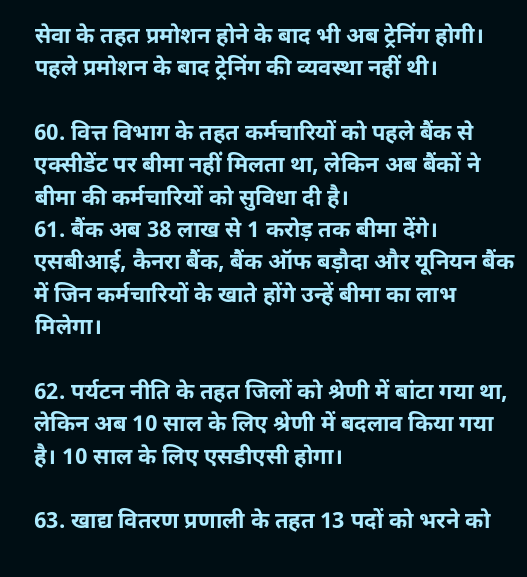सेवा के तहत प्रमोशन होने के बाद भी अब ट्रेनिंग होगी। पहले प्रमोशन के बाद ट्रेनिंग की व्यवस्था नहीं थी।

60. वित्त विभाग के तहत कर्मचारियों को पहले बैंक से एक्सीडेंट पर बीमा नहीं मिलता था, लेकिन अब बैंकों ने बीमा की कर्मचारियों को सुविधा दी है।
61. बैंक अब 38 लाख से 1 करोड़ तक बीमा देंगे। एसबीआई, कैनरा बैंक, बैंक ऑफ बड़ौदा और यूनियन बैंक में जिन कर्मचारियों के खाते होंगे उन्हें बीमा का लाभ मिलेगा।

62. पर्यटन नीति के तहत जिलों को श्रेणी में बांटा गया था, लेकिन अब 10 साल के लिए श्रेणी में बदलाव किया गया है। 10 साल के लिए एसडीएसी होगा।

63. खाद्य वितरण प्रणाली के तहत 13 पदों को भरने को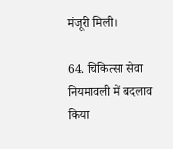मंजूरी मिली।

64. चिकित्सा सेवा नियमावली में बदलाव किया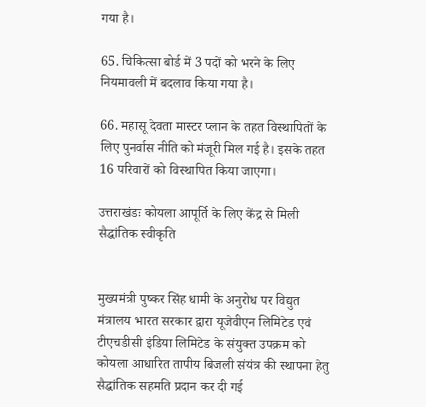गया है।

65. चिकित्सा बोर्ड में 3 पदों को भरने के लिए नियमावली में बदलाव किया गया है।

66. महासू देवता मास्टर प्लान के तहत विस्थापितों के लिए पुनर्वास नीति को मंजूरी मिल गई है। इसके तहत 16 परिवारों को विस्थापित किया जाएगा।

उत्तराखंडः कोयला आपूर्ति के लिए केंद्र से मिली सैद्धांतिक स्वीकृति


मुख्यमंत्री पुष्कर सिंह धामी के अनुरोध पर विद्युत मंत्रालय भारत सरकार द्वारा यूजेवीएन लिमिटेड एवं टीएचडीसी इंडिया लिमिटेड के संयुक्त उपक्रम को कोयला आधारित तापीय बिजली संयंत्र की स्थापना हेतु सैद्धांतिक सहमति प्रदान कर दी गई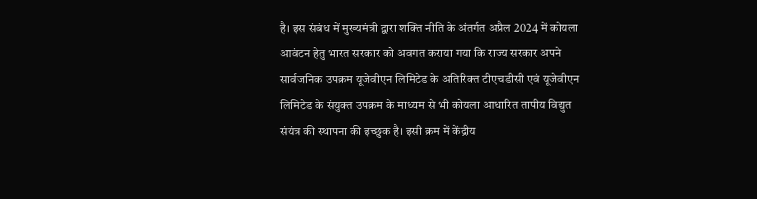है। इस संबंध में मुख्यमंत्री द्वारा शक्ति नीति के अंतर्गत अप्रैल 2024 में कोयला आवंटन हेतु भारत सरकार को अवगत कराया गया कि राज्य सरकार अपने सार्वजनिक उपक्रम यूजेवीएन लिमिटेड के अतिरिक्त टीएचडीसी एवं यूजेवीएन लिमिटेड के संयुक्त उपक्रम के माध्यम से भी कोयला आधारित तापीय विद्युत संयंत्र की स्थापना की इच्छुक है। इसी क्रम में केंद्रीय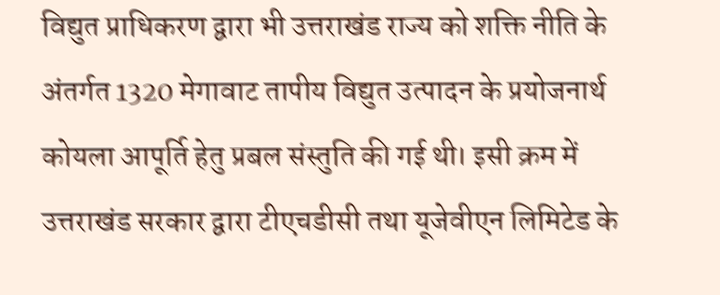विद्युत प्राधिकरण द्वारा भी उत्तराखंड राज्य को शक्ति नीति के अंतर्गत 1320 मेगावाट तापीय विद्युत उत्पादन के प्रयोजनार्थ कोयला आपूर्ति हेतु प्रबल संस्तुति की गई थी। इसी क्रम में उत्तराखंड सरकार द्वारा टीएचडीसी तथा यूजेवीएन लिमिटेड के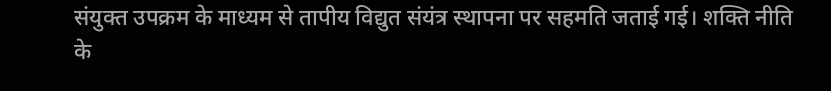संयुक्त उपक्रम के माध्यम से तापीय विद्युत संयंत्र स्थापना पर सहमति जताई गई। शक्ति नीति के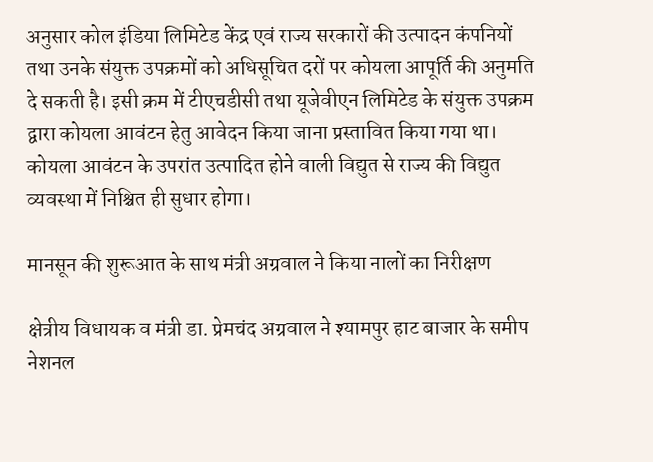अनुसार कोल इंडिया लिमिटेड केंद्र एवं राज्य सरकारों की उत्पादन कंपनियों तथा उनके संयुक्त उपक्रमों को अधिसूचित दरों पर कोयला आपूर्ति की अनुमति दे सकती है। इसी क्रम में टीएचडीसी तथा यूजेवीएन लिमिटेड के संयुक्त उपक्रम द्वारा कोयला आवंटन हेतु आवेदन किया जाना प्रस्तावित किया गया था। कोयला आवंटन के उपरांत उत्पादित होने वाली विद्युत से राज्य की विद्युत व्यवस्था में निश्चित ही सुधार होगा।

मानसून की शुरूआत के साथ मंत्री अग्रवाल ने किया नालों का निरीक्षण

क्षेत्रीय विधायक व मंत्री डा. प्रेमचंद अग्रवाल ने श्यामपुर हाट बाजार के समीप नेशनल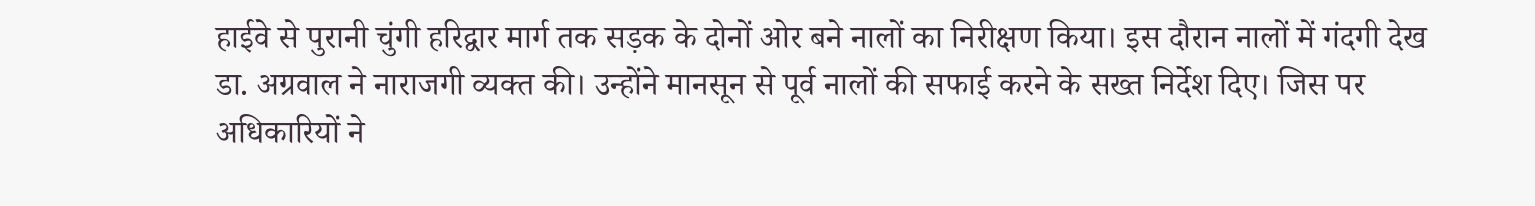हाईवे से पुरानी चुंगी हरिद्वार मार्ग तक सड़क के दोनों ओर बने नालों का निरीक्षण किया। इस दौरान नालों में गंदगी देख डा. अग्रवाल ने नाराजगी व्यक्त की। उन्होंने मानसून से पूर्व नालों की सफाई करने के सख्त निर्देश दिए। जिस पर अधिकारियों ने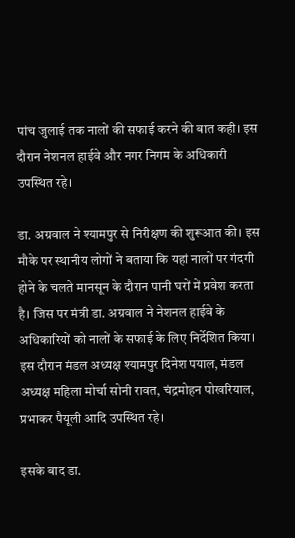पांच जुलाई तक नालों की सफाई करने की बात कही। इस दौरान नेशनल हाईवे और नगर निगम के अधिकारी उपस्थित रहे।

डा. अग्रवाल ने श्यामपुर से निरीक्षण की शुरूआत की। इस मौके पर स्थानीय लोगों ने बताया कि यहां नालों पर गंदगी होने के चलते मानसून के दौरान पानी घरों में प्रवेश करता है। जिस पर मंत्री डा. अग्रवाल ने नेशनल हाईवे के अधिकारियों को नालों के सफाई के लिए निर्देशित किया। इस दौरान मंडल अध्यक्ष श्यामपुर दिनेश पयाल, मंडल अध्यक्ष महिला मोर्चा सोनी रावत, चंद्रमोहन पोखरियाल, प्रभाकर पैयूली आदि उपस्थित रहे।

इसके बाद डा.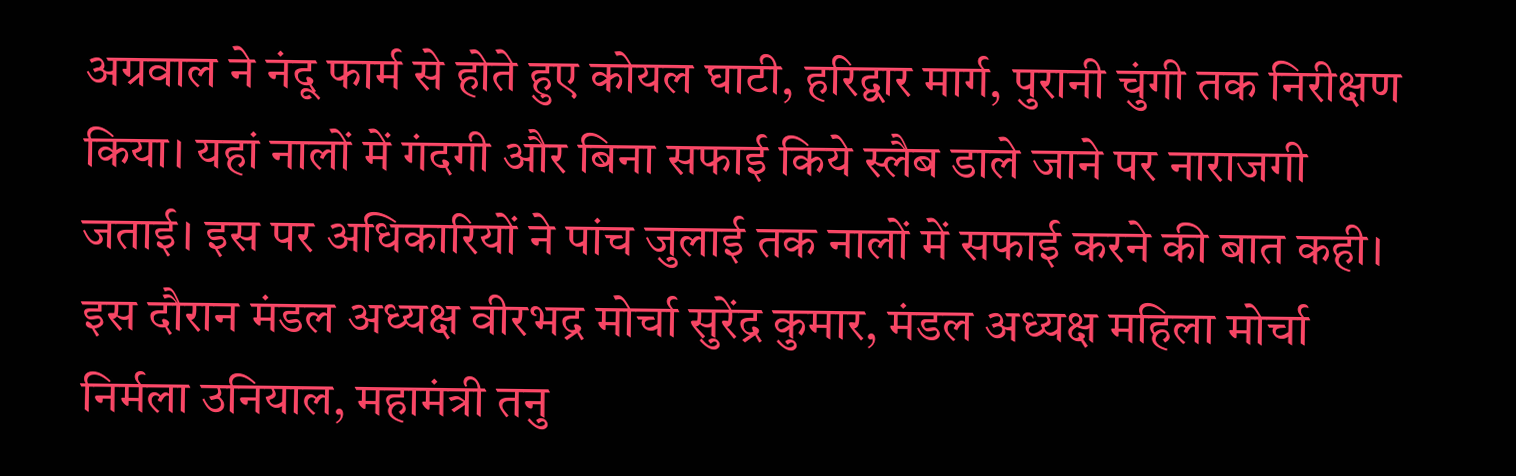अग्रवाल ने नंदू फार्म से होते हुए कोयल घाटी, हरिद्वार मार्ग, पुरानी चुंगी तक निरीक्षण किया। यहां नालों में गंदगी और बिना सफाई किये स्लैब डाले जाने पर नाराजगी जताई। इस पर अधिकारियों ने पांच जुलाई तक नालों में सफाई करने की बात कही। इस दौरान मंडल अध्यक्ष वीरभद्र मोर्चा सुरेंद्र कुमार, मंडल अध्यक्ष महिला मोर्चा निर्मला उनियाल, महामंत्री तनु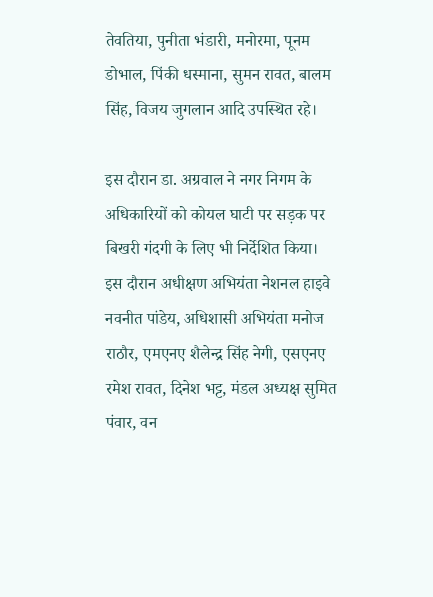तेवतिया, पुनीता भंडारी, मनोरमा, पूनम डोभाल, पिंकी धस्माना, सुमन रावत, बालम सिंह, विजय जुगलान आदि उपस्थित रहे।

इस दौरान डा. अग्रवाल ने नगर निगम के अधिकारियों को कोयल घाटी पर सड़क पर बिखरी गंदगी के लिए भी निर्देशित किया। इस दौरान अधीक्षण अभियंता नेशनल हाइवे नवनीत पांडेय, अधिशासी अभियंता मनोज राठौर, एमएनए शैलेन्द्र सिंह नेगी, एसएनए रमेश रावत, दिनेश भट्ट, मंडल अध्यक्ष सुमित पंवार, वन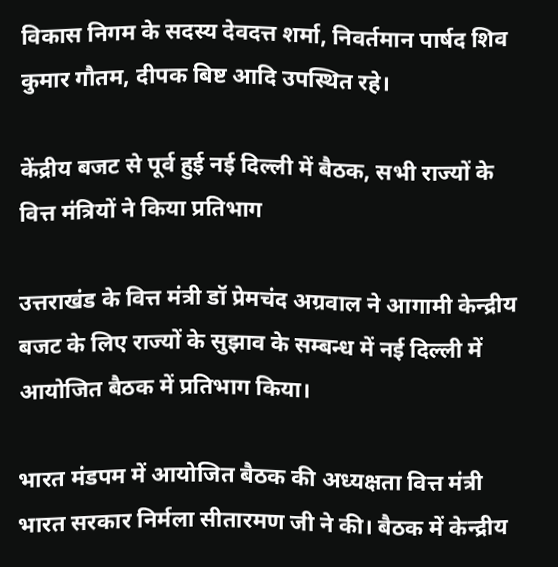विकास निगम के सदस्य देवदत्त शर्मा, निवर्तमान पार्षद शिव कुमार गौतम, दीपक बिष्ट आदि उपस्थित रहे।

केंद्रीय बजट से पूर्व हुई नई दिल्ली में बैठक, सभी राज्यों के वित्त मंत्रियों ने किया प्रतिभाग

उत्तराखंड के वित्त मंत्री डॉ प्रेमचंद अग्रवाल ने आगामी केन्द्रीय बजट के लिए राज्यों के सुझाव के सम्बन्ध में नई दिल्ली में आयोजित बैठक में प्रतिभाग किया।

भारत मंडपम में आयोजित बैठक की अध्यक्षता वित्त मंत्री भारत सरकार निर्मला सीतारमण जी ने की। बैठक में केन्द्रीय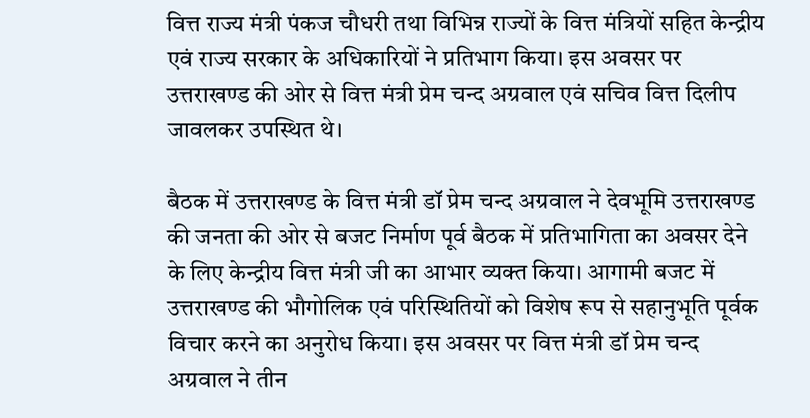वित्त राज्य मंत्री पंकज चौधरी तथा विभिन्न राज्यों के वित्त मंत्रियों सहित केन्द्रीय एवं राज्य सरकार के अधिकारियों ने प्रतिभाग किया। इस अवसर पर उत्तराखण्ड की ओर से वित्त मंत्री प्रेम चन्द अग्रवाल एवं सचिव वित्त दिलीप जावलकर उपस्थित थे।

बैठक में उत्तराखण्ड के वित्त मंत्री डॉ प्रेम चन्द अग्रवाल ने देवभूमि उत्तराखण्ड की जनता की ओर से बजट निर्माण पूर्व बैठक में प्रतिभागिता का अवसर देने के लिए केन्द्रीय वित्त मंत्री जी का आभार व्यक्त किया। आगामी बजट में उत्तराखण्ड की भौगोलिक एवं परिस्थितियों को विशेष रूप से सहानुभूति पूर्वक विचार करने का अनुरोध किया। इस अवसर पर वित्त मंत्री डॉ प्रेम चन्द अग्रवाल ने तीन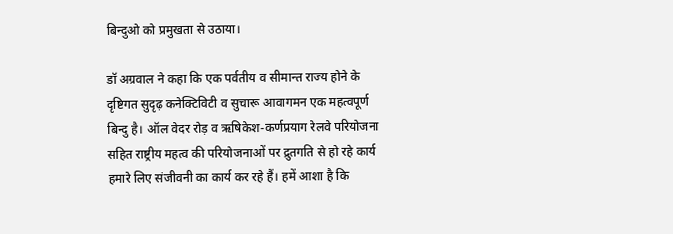बिन्दुओ को प्रमुखता से उठाया।

डॉ अग्रवाल ने कहा कि एक पर्वतीय व सीमान्त राज्य होने के दृष्टिगत सुदृढ़ कनेक्टिविटी व सुचारू आवागमन एक महत्वपूर्ण बिन्दु है। ऑल वेदर रोड़ व ऋषिकेश-कर्णप्रयाग रेलवे परियोजना सहित राष्ट्रीय महत्व की परियोजनाओं पर द्रुतगति से हो रहे कार्य हमारे लिए संजीवनी का कार्य कर रहे हैं। हमें आशा है कि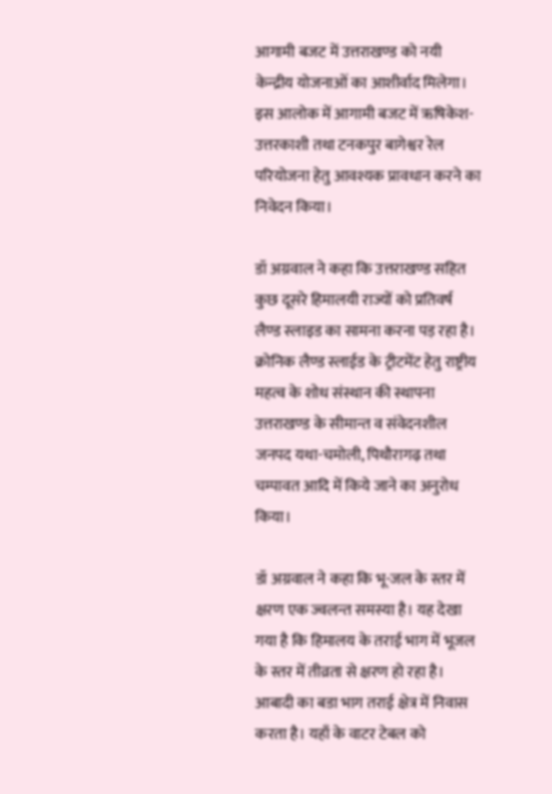आगामी बजट में उत्तराखण्ड को नयी केन्द्रीय योजनाओं का आशीर्वाद मिलेगा। इस आलोक में आगामी बजट में ऋषिकेश-उत्तरकाशी तथा टनकपुर बागेश्वर रेल परियोजना हेतु आवश्यक प्रावधान करने का निवेदन किया।

डॉ अग्रवाल ने कहा कि उत्तराखण्ड सहित कुछ दूसरे हिमालयी राज्यों को प्रतिवर्ष लैण्ड स्लाइड का सामना करना पड़ रहा है। क्रोनिक लैण्ड स्लाईड के ट्रीटमेंट हेतु राष्ट्रीय महत्व के शोध संस्थान की स्थापना उत्तराखण्ड के सीमान्त व संवेदनशील जनपद यथा-चमोली, पिथौरागढ़ तथा चम्पावत आदि में किये जाने का अनुरोध किया।

डॉ अग्रवाल ने कहा कि भू-जल के स्तर में क्षरण एक ज्वलन्त समस्या है। यह देखा गया है कि हिमालय के तराई भाग में भूजल के स्तर में तीव्रता से क्षरण हो रहा है। आबादी का बडा भाग तराई क्षेत्र में निवास करता है। यहाँ के वाटर टेबल को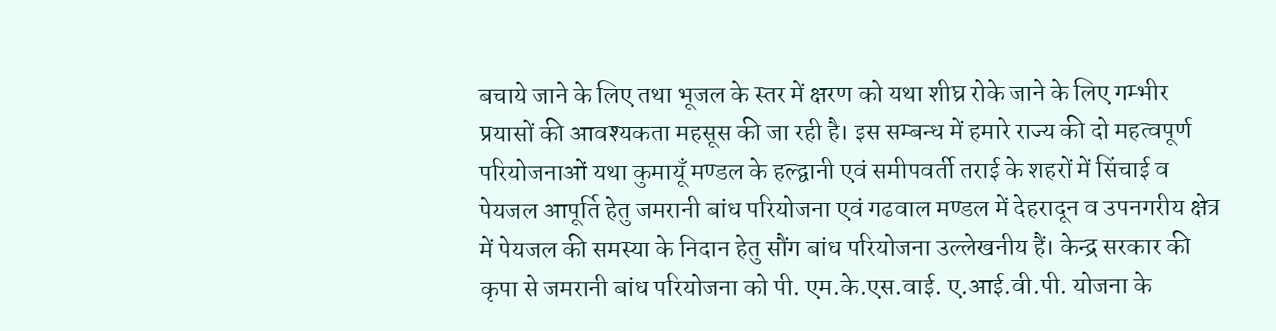बचाये जाने के लिए तथा भूजल के स्तर में क्षरण को यथा शीघ्र रोके जाने के लिए गम्भीर प्रयासों की आवश्यकता महसूस की जा रही है। इस सम्बन्ध में हमारे राज्य की दो महत्वपूर्ण परियोजनाओं यथा कुमायूँ मण्डल के हल्द्वानी एवं समीपवर्ती तराई के शहरों में सिंचाई व पेयजल आपूर्ति हेतु जमरानी बांध परियोजना एवं गढवाल मण्डल में देहरादून व उपनगरीय क्षेत्र में पेयजल की समस्या के निदान हेतु सौंग बांध परियोजना उल्लेखनीय हैं। केन्द्र सरकार की कृपा से जमरानी बांध परियोजना को पी. एम.के.एस.वाई. ए.आई.वी.पी. योजना के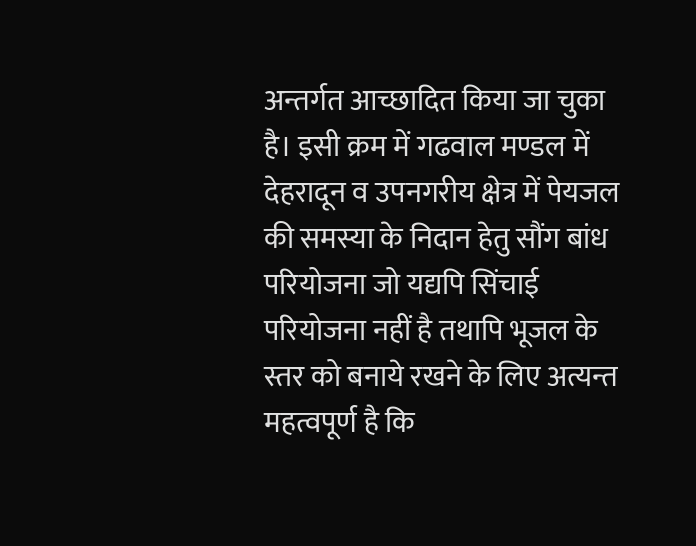अन्तर्गत आच्छादित किया जा चुका है। इसी क्रम में गढवाल मण्डल में देहरादून व उपनगरीय क्षेत्र में पेयजल की समस्या के निदान हेतु सौंग बांध परियोजना जो यद्यपि सिंचाई परियोजना नहीं है तथापि भूजल के स्तर को बनाये रखने के लिए अत्यन्त महत्वपूर्ण है कि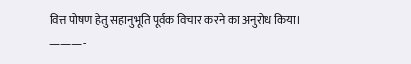वित्त पोषण हेतु सहानुभूति पूर्वक विचार करने का अनुरोध किया।
———-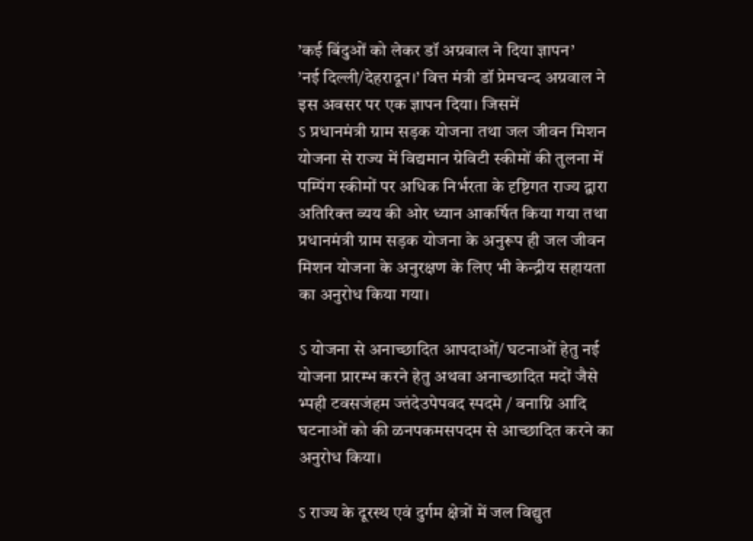’कई बिंदुओं को लेकर डॉ अग्रवाल ने दिया ज्ञापन’
’नई दिल्ली/देहरादून।’ वित्त मंत्री डॉ प्रेमचन्द अग्रवाल ने इस अवसर पर एक ज्ञापन दिया। जिसमें
ऽ प्रधानमंत्री ग्राम सड़क योजना तथा जल जीवन मिशन योजना से राज्य में विद्यमान ग्रेविटी स्कीमों की तुलना में पम्पिंग स्कीमों पर अधिक निर्भरता के दृष्टिगत राज्य द्वारा अतिरिक्त व्यय की ओर ध्यान आकर्षित किया गया तथा प्रधानमंत्री ग्राम सड़क योजना के अनुरूप ही जल जीवन मिशन योजना के अनुरक्षण के लिए भी केन्द्रीय सहायता का अनुरोध किया गया।

ऽ योजना से अनाच्छादित आपदाओं/ घटनाओं हेतु नई योजना प्रारम्भ करने हेतु अथवा अनाच्छादित मदों जैसे भ्पही टवसजंहम ज्तंदेउपेपवद स्पदमे / वनाग्नि आदि घटनाओं को की ळनपकमसपदम से आच्छादित करने का अनुरोध किया।

ऽ राज्य के दूरस्थ एवं दुर्गम क्षेत्रों में जल विद्युत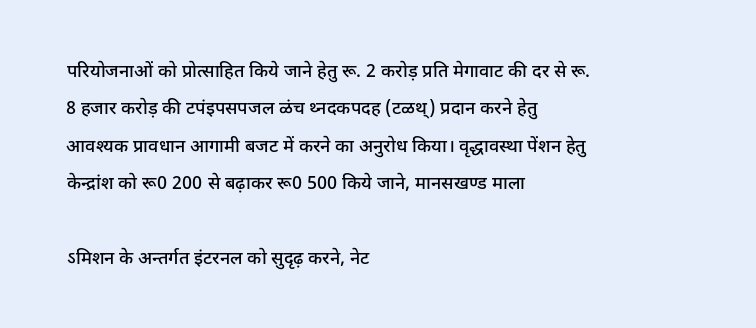परियोजनाओं को प्रोत्साहित किये जाने हेतु रू. 2 करोड़ प्रति मेगावाट की दर से रू. 8 हजार करोड़ की टपंइपसपजल ळंच थ्नदकपदह (टळथ्) प्रदान करने हेतु आवश्यक प्रावधान आगामी बजट में करने का अनुरोध किया। वृद्धावस्था पेंशन हेतु केन्द्रांश को रू0 200 से बढ़ाकर रू0 500 किये जाने, मानसखण्ड माला

ऽमिशन के अन्तर्गत इंटरनल को सुदृढ़ करने, नेट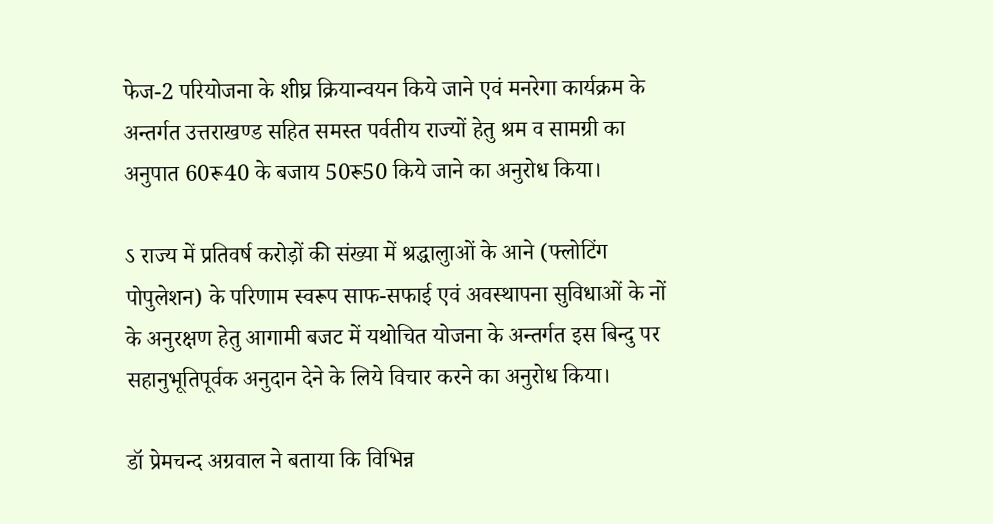फेज-2 परियोजना के शीघ्र क्रियान्वयन किये जाने एवं मनरेगा कार्यक्रम के अन्तर्गत उत्तराखण्ड सहित समस्त पर्वतीय राज्यों हेतु श्रम व सामग्री का अनुपात 60रू40 के बजाय 50रू50 किये जाने का अनुरोध किया।

ऽ राज्य में प्रतिवर्ष करोड़ों की संख्या में श्रद्धालुाओं के आने (फ्लोटिंग पोपुलेशन) के परिणाम स्वरूप साफ-सफाई एवं अवस्थापना सुविधाओं के नों के अनुरक्षण हेतु आगामी बजट में यथोचित योजना के अन्तर्गत इस बिन्दु पर सहानुभूतिपूर्वक अनुदान देने के लिये विचार करने का अनुरोध किया।

डॉ प्रेमचन्द अग्रवाल ने बताया कि विभिन्न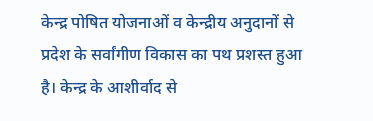केन्द्र पोषित योजनाओं व केन्द्रीय अनुदानों से प्रदेश के सर्वांगीण विकास का पथ प्रशस्त हुआ है। केन्द्र के आशीर्वाद से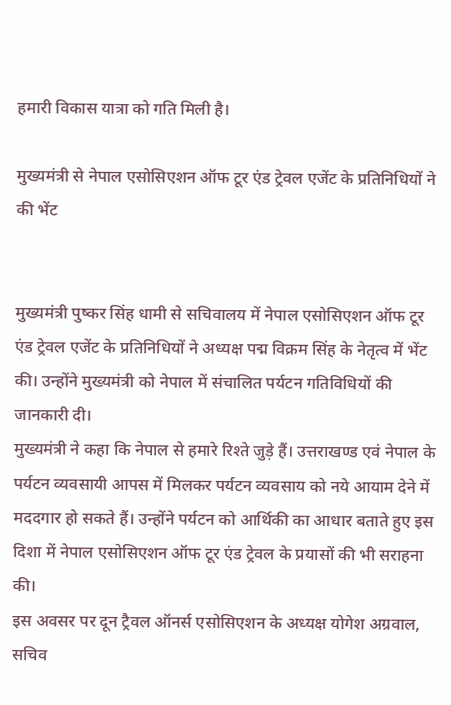हमारी विकास यात्रा को गति मिली है।

मुख्यमंत्री से नेपाल एसोसिएशन ऑफ टूर एंड ट्रेवल एजेंट के प्रतिनिधियों ने की भेंट


मुख्यमंत्री पुष्कर सिंह धामी से सचिवालय में नेपाल एसोसिएशन ऑफ टूर एंड ट्रेवल एजेंट के प्रतिनिधियों ने अध्यक्ष पद्म विक्रम सिंह के नेतृत्व में भेंट की। उन्होंने मुख्यमंत्री को नेपाल में संचालित पर्यटन गतिविधियों की जानकारी दी।
मुख्यमंत्री ने कहा कि नेपाल से हमारे रिश्ते जुड़े हैं। उत्तराखण्ड एवं नेपाल के पर्यटन व्यवसायी आपस में मिलकर पर्यटन व्यवसाय को नये आयाम देने में मददगार हो सकते हैं। उन्होंने पर्यटन को आर्थिकी का आधार बताते हुए इस दिशा में नेपाल एसोसिएशन ऑफ टूर एंड ट्रेवल के प्रयासों की भी सराहना की।
इस अवसर पर दून ट्रैवल ऑनर्स एसोसिएशन के अध्यक्ष योगेश अग्रवाल, सचिव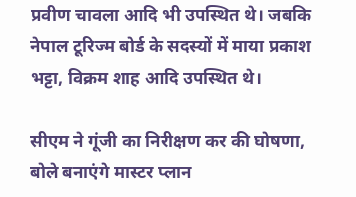प्रवीण चावला आदि भी उपस्थित थे। जबकि नेपाल टूरिज्म बोर्ड के सदस्यों में माया प्रकाश भट्टा, विक्रम शाह आदि उपस्थित थे।

सीएम ने गूंजी का निरीक्षण कर की घोषणा, बोले बनाएंगे मास्टर प्लान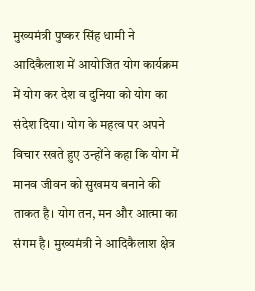मुख्यमंत्री पुष्कर सिंह धामी ने आदिकैलाश में आयोजित योग कार्यक्रम में योग कर देश व दुनिया को योग का संदेश दिया। योग के महत्व पर अपने विचार रखते हुए उन्होंने कहा कि योग में मानव जीवन को सुखमय बनाने की ताकत है। योग तन, मन और आत्मा का संगम है। मुख्यमंत्री ने आदिकैलाश क्षेत्र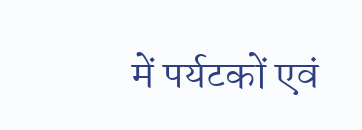में पर्यटकों एवं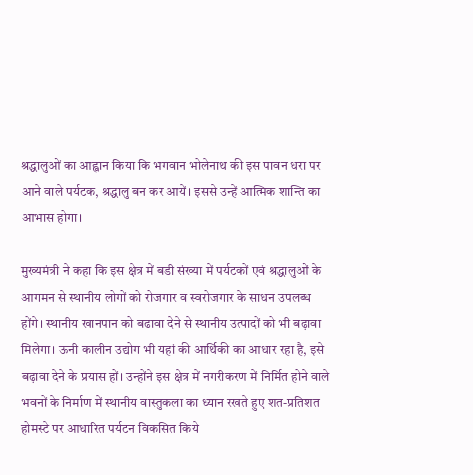श्रद्धालुओं का आह्वान किया कि भगवान भोलेनाथ की इस पावन धरा पर आने वाले पर्यटक, श्रद्धालु बन कर आयें। इससे उन्हें आत्मिक शान्ति का आभास होगा।

मुख्यमंत्री ने कहा कि इस क्षेत्र में बडी संख्या में पर्यटकों एवं श्रद्धालुओं के आगमन से स्थानीय लोगों को रोजगार व स्वरोजगार के साधन उपलब्ध होंगे। स्थानीय खानपान को बढावा देने से स्थानीय उत्पादों को भी बढ़ावा मिलेगा। ऊनी कालीन उद्योग भी यहां की आर्थिकी का आधार रहा है, इसे बढ़ावा देने के प्रयास हों। उन्होंने इस क्षेत्र में नगरीकरण में निर्मित होने वाले भवनों के निर्माण में स्थानीय वास्तुकला का ध्यान रखते हुए शत-प्रतिशत होमस्टे पर आधारित पर्यटन विकसित किये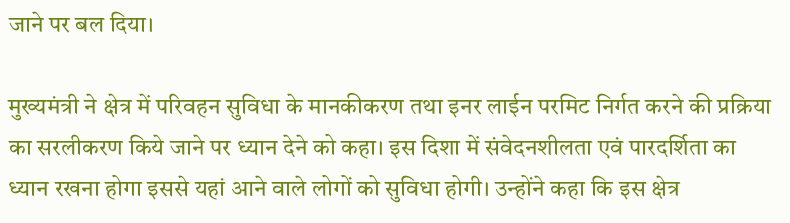जाने पर बल दिया।

मुख्यमंत्री ने क्षेत्र में परिवहन सुविधा के मानकीकरण तथा इनर लाईन परमिट निर्गत करने की प्रक्रिया का सरलीकरण किये जाने पर ध्यान देने को कहा। इस दिशा में संवेदनशीलता एवं पारदर्शिता का ध्यान रखना होगा इससे यहां आने वाले लोगों को सुविधा होगी। उन्होंने कहा कि इस क्षेत्र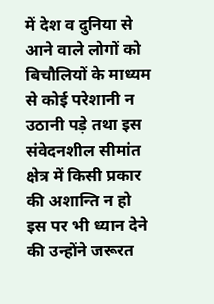में देश व दुनिया से आने वाले लोगों को बिचौलियों के माध्यम से कोई परेशानी न उठानी पड़े तथा इस संवेदनशील सीमांत क्षेत्र में किसी प्रकार की अशान्ति न हो इस पर भी ध्यान देने की उन्होंने जरूरत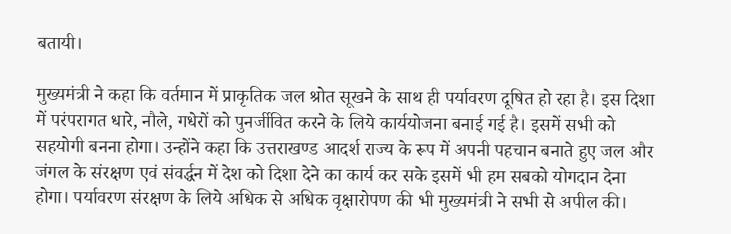बतायी।

मुख्यमंत्री ने कहा कि वर्तमान में प्राकृतिक जल श्रोत सूखने के साथ ही पर्यावरण दूषित हो रहा है। इस दिशा में परंपरागत धारे, नौले, गधेरों को पुनर्जीवित करने के लिये कार्ययोजना बनाई गई है। इसमें सभी को सहयोगी बनना होगा। उन्होंने कहा कि उत्तराखण्ड आदर्श राज्य के रूप में अपनी पहचान बनाते हुए जल और जंगल के संरक्षण एवं संवर्द्धन में देश को दिशा देने का कार्य कर सके इसमें भी हम सबको योगदान देना होगा। पर्यावरण संरक्षण के लिये अधिक से अधिक वृक्षारोपण की भी मुख्यमंत्री ने सभी से अपील की।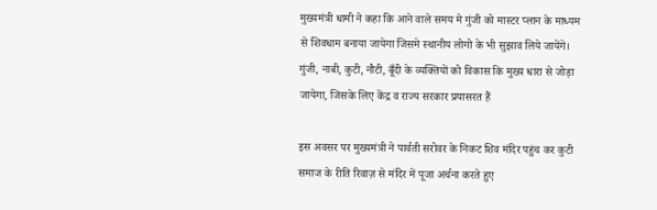मुख्यमंत्री धामी ने कहा कि आने वाले समय मे गुंजी को मास्टर प्लान के माध्यम से शिवधाम बनाया जायेगा जिसमे स्थानीय लोगो के भी सुझाव लिये जायेंगे। गुंजी, नाबी, कुटी, नौटी, बूँदी के व्यक्तियों को विकास कि मुख्य धारा से जोड़ा जायेगा, जिसके लिए केंद्र व राज्य सरकार प्रयासरत हैं

इस अवसर पर मुख्यमंत्री ने पार्वती सरोवर के निकट शिव मंदिर पहुंच कर कुटी समाज के रीति रिवाज़ से मंदिर में पूजा अर्चना करते हुए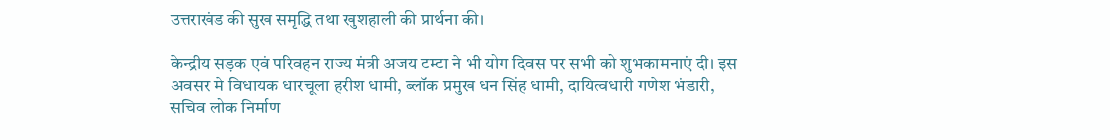उत्तराखंड की सुख समृद्धि तथा खुशहाली की प्रार्थना की।

केन्द्रीय सड़क एवं परिवहन राज्य मंत्री अजय टम्टा ने भी योग दिवस पर सभी को शुभकामनाएं दी। इस अवसर मे विधायक धारचूला हरीश धामी, ब्लॉक प्रमुख धन सिंह धामी, दायित्वधारी गणेश भंडारी, सचिव लोक निर्माण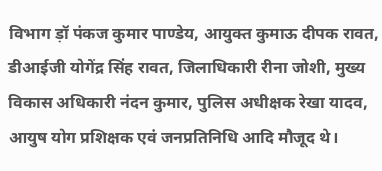विभाग ड़ॉ पंकज कुमार पाण्डेय, आयुक्त कुमाऊ दीपक रावत, डीआईजी योगेंद्र सिंह रावत, जिलाधिकारी रीना जोशी, मुख्य विकास अधिकारी नंदन कुमार, पुलिस अधीक्षक रेखा यादव, आयुष योग प्रशिक्षक एवं जनप्रतिनिधि आदि मौजूद थे।